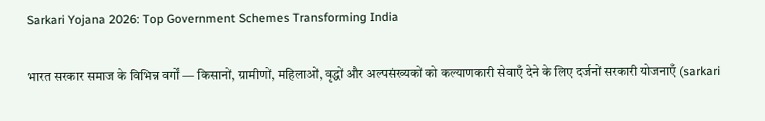Sarkari Yojana 2026: Top Government Schemes Transforming India

भारत सरकार समाज के विभिन्न वर्गों — किसानों, ग्रामीणों, महिलाओं, वृद्धों और अल्पसंख्यकों को कल्याणकारी सेवाएँ देने के लिए दर्जनों सरकारी योजनाएँ (sarkari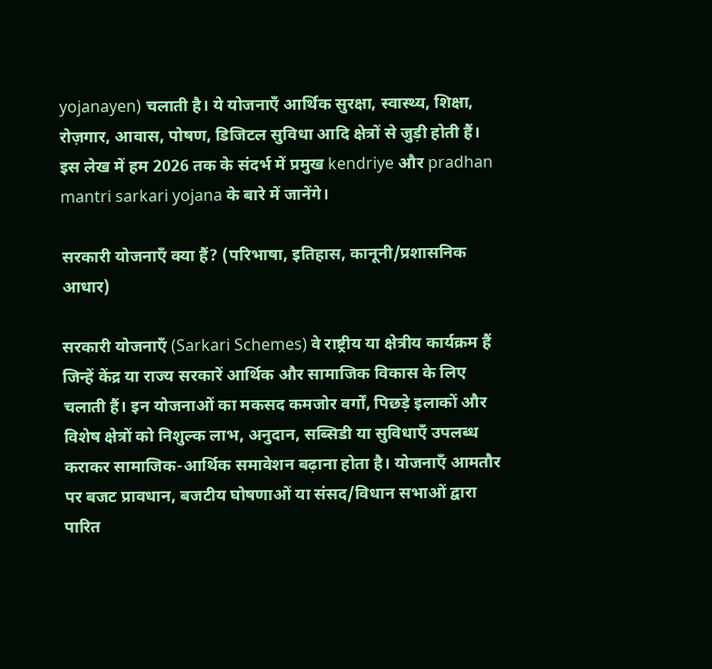yojanayen) चलाती है। ये योजनाएँ आर्थिक सुरक्षा, स्वास्थ्य, शिक्षा, रोज़गार, आवास, पोषण, डिजिटल सुविधा आदि क्षेत्रों से जुड़ी होती हैं। इस लेख में हम 2026 तक के संदर्भ में प्रमुख kendriye और pradhan mantri sarkari yojana के बारे में जानेंगे।

सरकारी योजनाएँ क्या हैं? (परिभाषा, इतिहास, कानूनी/प्रशासनिक आधार)

सरकारी योजनाएँ (Sarkari Schemes) वे राष्ट्रीय या क्षेत्रीय कार्यक्रम हैं जिन्हें केंद्र या राज्य सरकारें आर्थिक और सामाजिक विकास के लिए चलाती हैं। इन योजनाओं का मकसद कमजोर वर्गों, पिछड़े इलाकों और विशेष क्षेत्रों को निशुल्क लाभ, अनुदान, सब्सिडी या सुविधाएँ उपलब्ध कराकर सामाजिक-आर्थिक समावेशन बढ़ाना होता है। योजनाएँ आमतौर पर बजट प्रावधान, बजटीय घोषणाओं या संसद/विधान सभाओं द्वारा पारित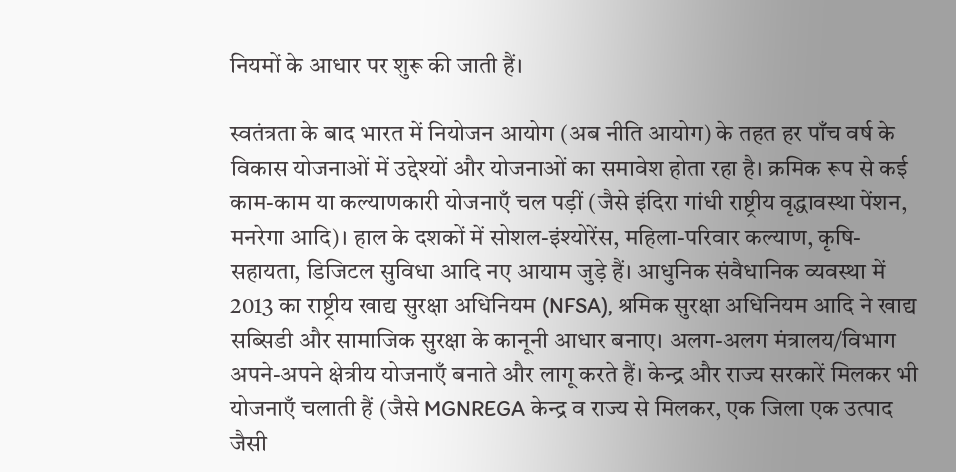नियमों के आधार पर शुरू की जाती हैं।

स्वतंत्रता के बाद भारत में नियोजन आयोग (अब नीति आयोग) के तहत हर पाँच वर्ष के विकास योजनाओं में उद्देश्यों और योजनाओं का समावेश होता रहा है। क्रमिक रूप से कई काम-काम या कल्याणकारी योजनाएँ चल पड़ीं (जैसे इंदिरा गांधी राष्ट्रीय वृद्धावस्था पेंशन, मनरेगा आदि)। हाल के दशकों में सोशल-इंश्योरेंस, महिला-परिवार कल्याण, कृषि-सहायता, डिजिटल सुविधा आदि नए आयाम जुड़े हैं। आधुनिक संवैधानिक व्यवस्था में 2013 का राष्ट्रीय खाद्य सुरक्षा अधिनियम (NFSA), श्रमिक सुरक्षा अधिनियम आदि ने खाद्य सब्सिडी और सामाजिक सुरक्षा के कानूनी आधार बनाए। अलग-अलग मंत्रालय/विभाग अपने-अपने क्षेत्रीय योजनाएँ बनाते और लागू करते हैं। केन्द्र और राज्य सरकारें मिलकर भी योजनाएँ चलाती हैं (जैसे MGNREGA केन्द्र व राज्य से मिलकर, एक जिला एक उत्पाद जैसी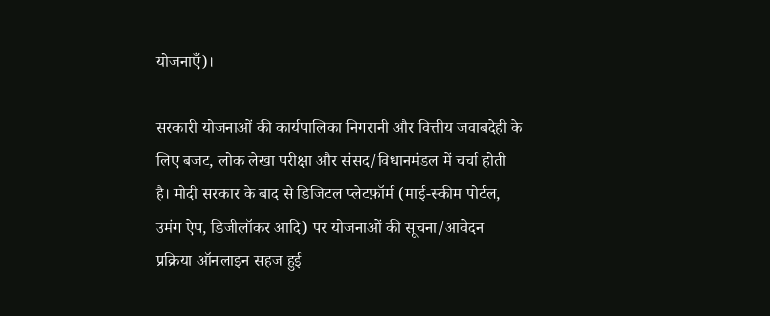योजनाएँ)।

सरकारी योजनाओं की कार्यपालिका निगरानी और वित्तीय जवाबदेही के लिए बजट, लोक लेखा परीक्षा और संसद/विधानमंडल में चर्चा होती है। मोदी सरकार के बाद से डिजिटल प्लेटफ़ॉर्म (माई-स्कीम पोर्टल, उमंग ऐप, डिजीलॉकर आदि) पर योजनाओं की सूचना/आवेदन प्रक्रिया ऑनलाइन सहज हुई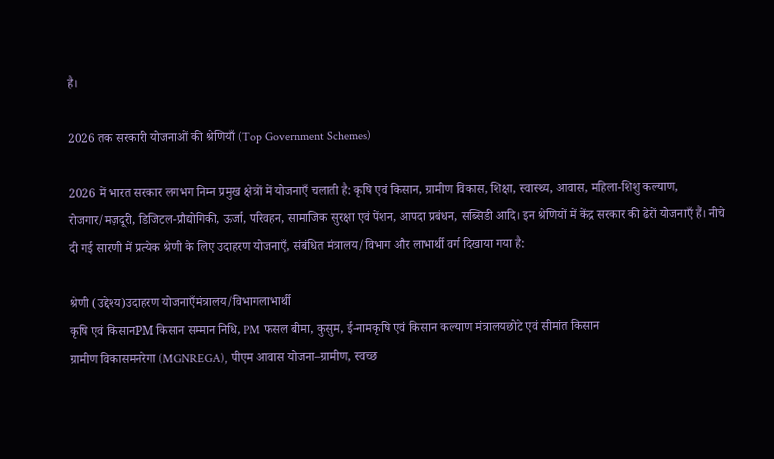है।

2026 तक सरकारी योजनाओं की श्रेणियाँ (Top Government Schemes)

2026 में भारत सरकार लगभग निम्न प्रमुख क्षेत्रों में योजनाएँ चलाती है: कृषि एवं किसान, ग्रामीण विकास, शिक्षा, स्वास्थ्य, आवास, महिला-शिशु कल्याण, रोजगार/मज़दूरी, डिजिटल-प्रौद्योगिकी, ऊर्जा, परिवहन, सामाजिक सुरक्षा एवं पेंशन, आपदा प्रबंधन, सब्सिडी आदि। इन श्रेणियों में केंद्र सरकार की ढेरों योजनाएँ हैं। नीचे दी गई सारणी में प्रत्येक श्रेणी के लिए उदाहरण योजनाएँ, संबंधित मंत्रालय/विभाग और लाभार्थी वर्ग दिखाया गया है:

श्रेणी (उद्देश्य)उदाहरण योजनाएँमंत्रालय/विभागलाभार्थी
कृषि एवं किसानPM किसान सम्मान निधि, PM फसल बीमा, कुसुम, ई-नामकृषि एवं किसान कल्याण मंत्रालयछोटे एवं सीमांत किसान
ग्रामीण विकासमनरेगा (MGNREGA), पीएम आवास योजना–ग्रामीण, स्वच्छ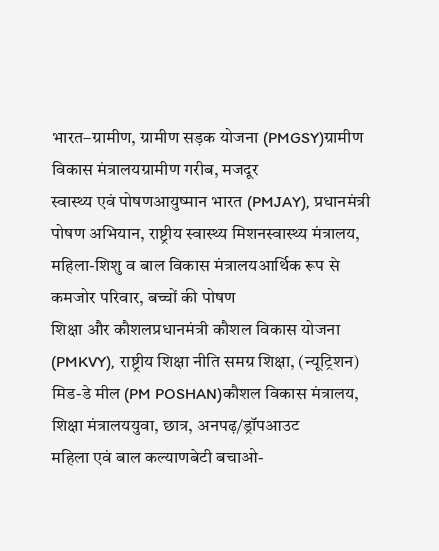भारत–ग्रामीण, ग्रामीण सड़क योजना (PMGSY)ग्रामीण विकास मंत्रालयग्रामीण गरीब, मजदूर
स्वास्थ्य एवं पोषणआयुष्मान भारत (PMJAY), प्रधानमंत्री पोषण अभियान, राष्ट्रीय स्वास्थ्य मिशनस्वास्थ्य मंत्रालय, महिला-शिशु व बाल विकास मंत्रालयआर्थिक रूप से कमजोर परिवार, बच्चों की पोषण
शिक्षा और कौशलप्रधानमंत्री कौशल विकास योजना (PMKVY), राष्ट्रीय शिक्षा नीति समग्र शिक्षा, (न्यूट्रिशन) मिड-डे मील (PM POSHAN)कौशल विकास मंत्रालय, शिक्षा मंत्रालययुवा, छात्र, अनपढ़/ड्रॉपआउट
महिला एवं बाल कल्याणबेटी बचाओ-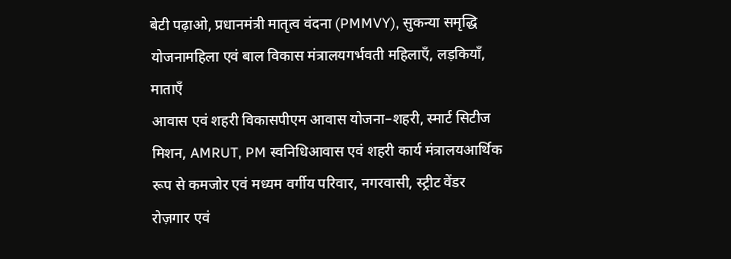बेटी पढ़ाओ, प्रधानमंत्री मातृत्व वंदना (PMMVY), सुकन्या समृद्धि योजनामहिला एवं बाल विकास मंत्रालयगर्भवती महिलाएँ, लड़कियाँ, माताएँ
आवास एवं शहरी विकासपीएम आवास योजना–शहरी, स्मार्ट सिटीज मिशन, AMRUT, PM स्वनिधिआवास एवं शहरी कार्य मंत्रालयआर्थिक रूप से कमजोर एवं मध्यम वर्गीय परिवार, नगरवासी, स्ट्रीट वेंडर
रोज़गार एवं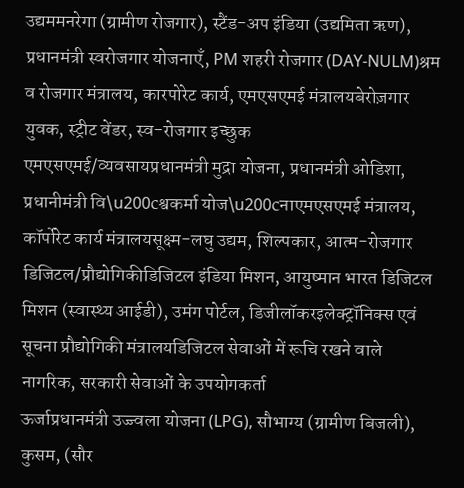उद्यममनरेगा (ग्रामीण रोजगार), स्टैंड-अप इंडिया (उद्यमिता ऋण), प्रधानमंत्री स्वरोजगार योजनाएँ, PM शहरी रोजगार (DAY-NULM)श्रम व रोजगार मंत्रालय, कारपोरेट कार्य, एमएसएमई मंत्रालयबेरोज़गार युवक, स्ट्रीट वेंडर, स्व-रोजगार इच्छुक
एमएसएमई/व्यवसायप्रधानमंत्री मुद्रा योजना, प्रधानमंत्री ओडिशा, प्रधानीमंत्री वि\u200cश्वकर्मा योज\u200cनाएमएसएमई मंत्रालय, कॉर्पोरेट कार्य मंत्रालयसूक्ष्म-लघु उद्यम, शिल्पकार, आत्म-रोजगार
डिजिटल/प्रौद्योगिकीडिजिटल इंडिया मिशन, आयुष्मान भारत डिजिटल मिशन (स्वास्थ्य आईडी), उमंग पोर्टल, डिजीलॉकरइलेक्ट्रॉनिक्स एवं सूचना प्रौद्योगिकी मंत्रालयडिजिटल सेवाओं में रूचि रखने वाले नागरिक, सरकारी सेवाओं के उपयोगकर्ता
ऊर्जाप्रधानमंत्री उज्ज्वला योजना (LPG), सौभाग्य (ग्रामीण बिजली), कुसम, (सौर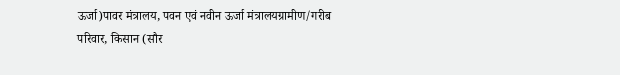ऊर्जा)पावर मंत्रालय, पवन एवं नवीन ऊर्जा मंत्रालयग्रामीण/गरीब परिवार, किसान (सौर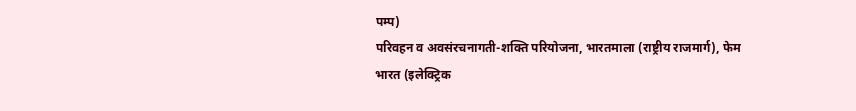पम्प)
परिवहन व अवसंरचनागती-शक्ति परियोजना, भारतमाला (राष्ट्रीय राजमार्ग), फेम भारत (इलेक्ट्रिक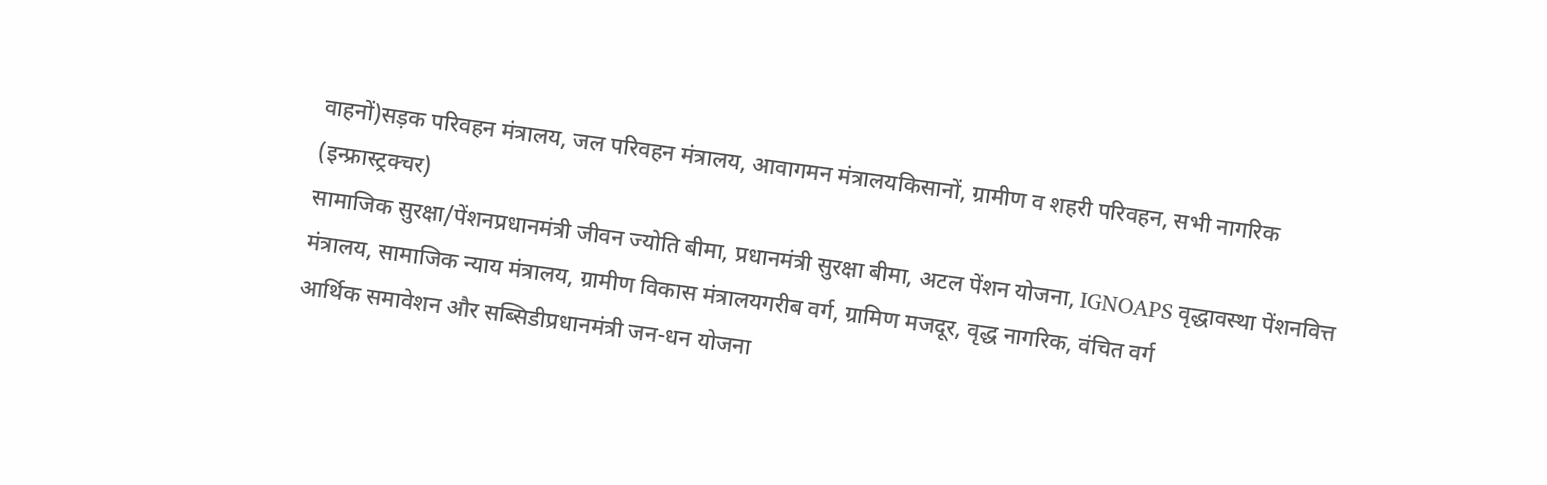वाहनों)सड़क परिवहन मंत्रालय, जल परिवहन मंत्रालय, आवागमन मंत्रालयकिसानों, ग्रामीण व शहरी परिवहन, सभी नागरिक (इन्फ्रास्ट्रक्चर)
सामाजिक सुरक्षा/पेंशनप्रधानमंत्री जीवन ज्योति बीमा, प्रधानमंत्री सुरक्षा बीमा, अटल पेंशन योजना, IGNOAPS वृद्धावस्था पेंशनवित्त मंत्रालय, सामाजिक न्याय मंत्रालय, ग्रामीण विकास मंत्रालयगरीब वर्ग, ग्रामिण मजदूर, वृद्ध नागरिक, वंचित वर्ग
आर्थिक समावेशन और सब्सिडीप्रधानमंत्री जन-धन योजना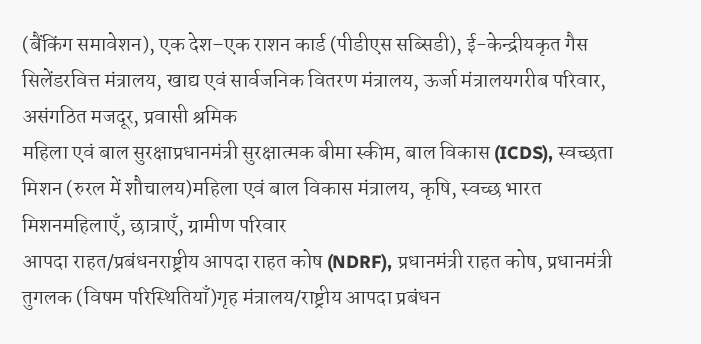(बैंकिंग समावेशन), एक देश–एक राशन कार्ड (पीडीएस सब्सिडी), ई-केन्द्रीयकृत गैस सिलेंडरवित्त मंत्रालय, खाद्य एवं सार्वजनिक वितरण मंत्रालय, ऊर्जा मंत्रालयगरीब परिवार, असंगठित मजदूर, प्रवासी श्रमिक
महिला एवं बाल सुरक्षाप्रधानमंत्री सुरक्षात्मक बीमा स्कीम, बाल विकास (ICDS), स्वच्छता मिशन (रुरल में शौचालय)महिला एवं बाल विकास मंत्रालय, कृषि, स्वच्छ भारत मिशनमहिलाएँ, छात्राएँ, ग्रामीण परिवार
आपदा राहत/प्रबंधनराष्ट्रीय आपदा राहत कोष (NDRF), प्रधानमंत्री राहत कोष, प्रधानमंत्री तुगलक (विषम परिस्थितियाँ)गृह मंत्रालय/राष्ट्रीय आपदा प्रबंधन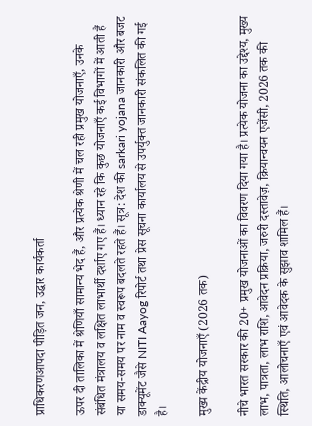प्राधिकरणआपदा पीड़ित जन, उद्धार कार्यकर्ता

ऊपर दी तालिका में श्रेणियाँ सामान्य भेद हैं, और प्रत्येक श्रेणी में चल रही प्रमुख योजनाएँ, उनके संबंधित मंत्रालय व लक्षित लाभार्थी दर्शाए गए हैं। ध्यान रहे कि कुछ योजनाएँ कई विभागों में आती हैं या समय-समय पर नाम व स्वरूप बदलते रहते हैं। सूत्र: देश की sarkari yojana जानकारी और बजट डाक्यूमेंट जैसे NITI Aayog रिपोर्ट तथा प्रेस सूचना कार्यालय से उपर्युक्त जानकारी संकलित की गई है।

मुख्य केंद्रीय योजनाएँ (2026 तक)

नीचे भारत सरकार की 20+ प्रमुख योजनाओं का विवरण दिया गया है। प्रत्येक योजना का उद्देश्य, मुख्य लाभ, पात्रता, लाभ राशि, आवेदन प्रक्रिया, जरुरी दस्तावेज़, क्रियान्वयन एजेंसी, 2026 तक की स्थिति, आलोचनाएँ एवं आवेदक के सुझाव शामिल हैं।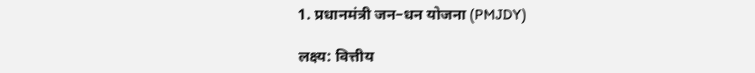1. प्रधानमंत्री जन–धन योजना (PMJDY)

लक्ष्य: वित्तीय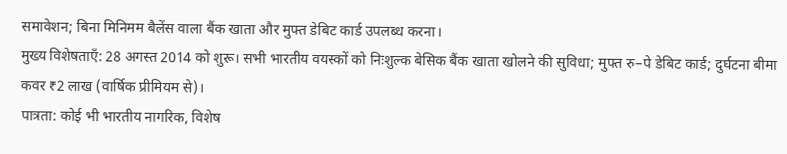समावेशन; बिना मिनिमम बैलेंस वाला बैंक खाता और मुफ्त डेबिट कार्ड उपलब्ध करना।
मुख्य विशेषताएँ: 28 अगस्त 2014 को शुरू। सभी भारतीय वयस्कों को निःशुल्क बेसिक बैंक खाता खोलने की सुविधा; मुफ्त रु–पे डेबिट कार्ड; दुर्घटना बीमा कवर ₹2 लाख (वार्षिक प्रीमियम से)।
पात्रता: कोई भी भारतीय नागरिक, विशेष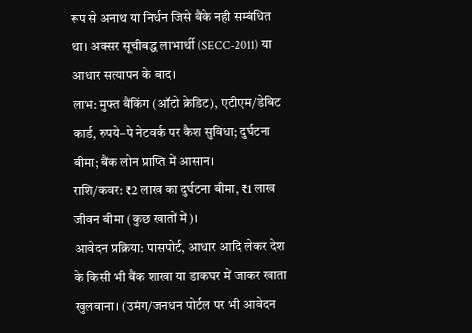रूप से अनाथ या निर्धन जिसे बैंके नही सम्बंधित था। अक्सर सूचीबद्ध लाभार्थी (SECC-2011) या आधार सत्यापन के बाद।
लाभ: मुफ्त बैंकिंग (ऑटो क्रेडिट), एटीएम/डेबिट कार्ड, रुपये–पे नेटवर्क पर कैश सुविधा; दुर्घटना बीमा; बैंक लोन प्राप्ति में आसान।
राशि/कवर: ₹2 लाख का दुर्घटना बीमा, ₹1 लाख जीवन बीमा (कुछ खातों में)।
आवेदन प्रक्रिया: पासपोर्ट, आधार आदि लेकर देश के किसी भी बैंक शाखा या डाकघर में जाकर खाता खुलवाना। (उमंग/जनधन पोर्टल पर भी आवेदन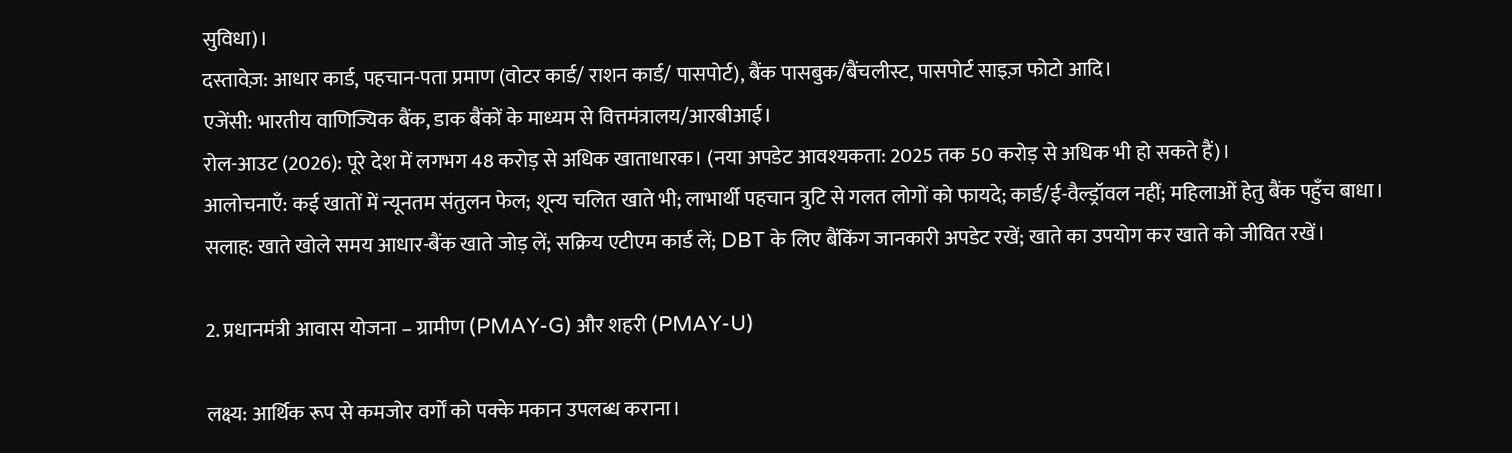सुविधा)।
दस्तावेज़: आधार कार्ड, पहचान-पता प्रमाण (वोटर कार्ड/ राशन कार्ड/ पासपोर्ट), बैंक पासबुक/बैंचलीस्ट, पासपोर्ट साइज़ फोटो आदि।
एजेंसी: भारतीय वाणिज्यिक बैंक, डाक बैंकों के माध्यम से वित्तमंत्रालय/आरबीआई।
रोल-आउट (2026): पूरे देश में लगभग 48 करोड़ से अधिक खाताधारक। (नया अपडेट आवश्यकता: 2025 तक 50 करोड़ से अधिक भी हो सकते हैं)।
आलोचनाएँ: कई खातों में न्यूनतम संतुलन फेल; शून्य चलित खाते भी; लाभार्थी पहचान त्रुटि से गलत लोगों को फायदे; कार्ड/ई-वैल्ड्रॉवल नहीं; महिलाओं हेतु बैंक पहुँच बाधा।
सलाह: खाते खोले समय आधार-बैंक खाते जोड़ लें; सक्रिय एटीएम कार्ड लें; DBT के लिए बैंकिंग जानकारी अपडेट रखें; खाते का उपयोग कर खाते को जीवित रखें।

2. प्रधानमंत्री आवास योजना – ग्रामीण (PMAY-G) और शहरी (PMAY-U)

लक्ष्य: आर्थिक रूप से कमजोर वर्गों को पक्के मकान उपलब्ध कराना।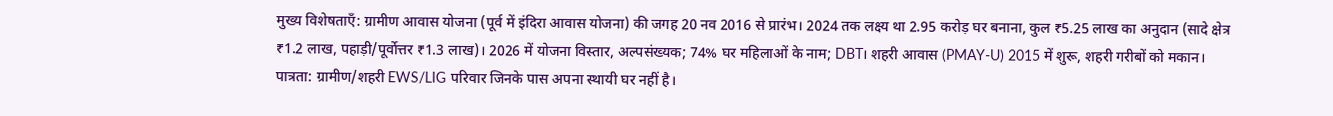मुख्य विशेषताएँ: ग्रामीण आवास योजना (पूर्व में इंदिरा आवास योजना) की जगह 20 नव 2016 से प्रारंभ। 2024 तक लक्ष्य था 2.95 करोड़ घर बनाना, कुल ₹5.25 लाख का अनुदान (सादे क्षेत्र ₹1.2 लाख, पहाड़ी/पूर्वोत्तर ₹1.3 लाख)। 2026 में योजना विस्तार, अल्पसंख्यक; 74% घर महिलाओं के नाम; DBT। शहरी आवास (PMAY-U) 2015 में शुरू, शहरी गरीबों को मकान।
पात्रता: ग्रामीण/शहरी EWS/LIG परिवार जिनके पास अपना स्थायी घर नहीं है।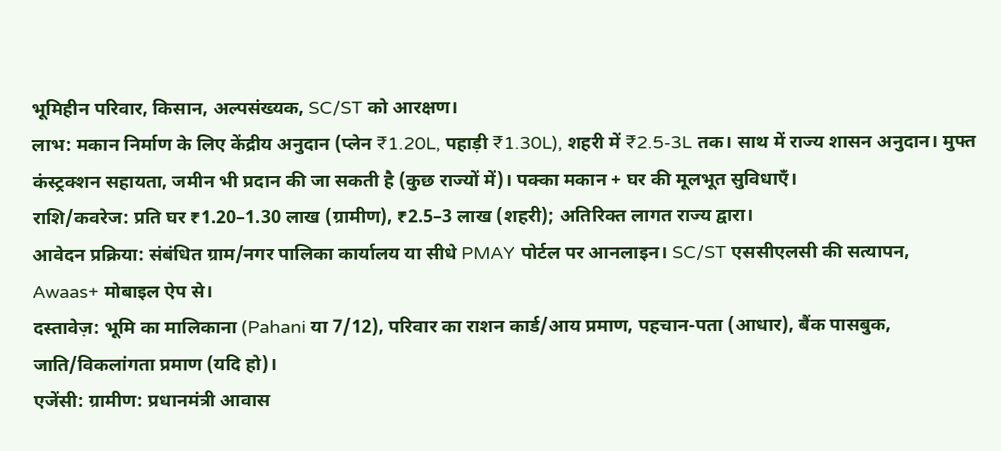भूमिहीन परिवार, किसान, अल्पसंख्यक, SC/ST को आरक्षण।
लाभ: मकान निर्माण के लिए केंद्रीय अनुदान (प्लेन ₹1.20L, पहाड़ी ₹1.30L), शहरी में ₹2.5-3L तक। साथ में राज्य शासन अनुदान। मुफ्त कंस्ट्रक्शन सहायता, जमीन भी प्रदान की जा सकती है (कुछ राज्यों में)। पक्का मकान + घर की मूलभूत सुविधाएँ।
राशि/कवरेज: प्रति घर ₹1.20–1.30 लाख (ग्रामीण), ₹2.5–3 लाख (शहरी); अतिरिक्त लागत राज्य द्वारा।
आवेदन प्रक्रिया: संबंधित ग्राम/नगर पालिका कार्यालय या सीधे PMAY पोर्टल पर आनलाइन। SC/ST एससीएलसी की सत्यापन, Awaas+ मोबाइल ऐप से।
दस्तावेज़: भूमि का मालिकाना (Pahani या 7/12), परिवार का राशन कार्ड/आय प्रमाण, पहचान-पता (आधार), बैंक पासबुक, जाति/विकलांगता प्रमाण (यदि हो)।
एजेंसी: ग्रामीण: प्रधानमंत्री आवास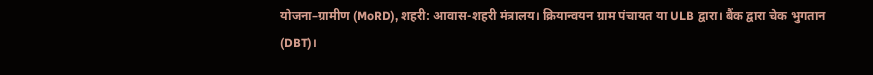योजना–ग्रामीण (MoRD), शहरी: आवास-शहरी मंत्रालय। क्रियान्वयन ग्राम पंचायत या ULB द्वारा। बैंक द्वारा चेक भुगतान (DBT)।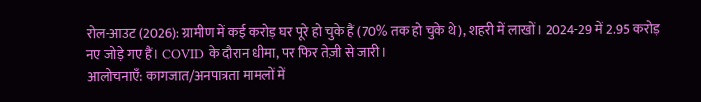रोल-आउट (2026): ग्रामीण में कई करोड़ घर पूरे हो चुके हैं (70% तक हो चुके थे), शहरी में लाखों। 2024-29 में 2.95 करोड़ नए जोड़े गए हैं। COVID के दौरान धीमा, पर फिर तेज़ी से जारी।
आलोचनाएँ: कागजात/अनपात्रता मामलों में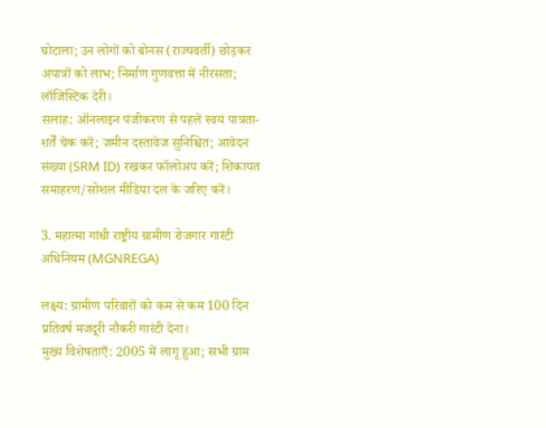घोटाला; उन लोगों को बोनस (राज्यवर्ती) छोड़कर अपात्रों को लाभ; निर्माण गुणवत्ता में नीरसता; लॉजिस्टिक देरी।
सलाह: ऑनलाइन पंजीकरण से पहले स्वयं पात्रता-शर्तें चेक करें; जमीन दस्तावेज सुनिश्चित; आवेदन संख्या (SRM ID) रखकर फॉलोअप करें; शिकायत समाहरण/सोशल मीडिया दल के जरिए करें।

3. महात्मा गांधी राष्ट्रीय ग्रामीण रोजगार गारंटी अधिनियम (MGNREGA)

लक्ष्य: ग्रामीण परिवारों को कम से कम 100 दिन प्रतिवर्ष मजदूरी नौकरी गारंटी देना।
मुख्य विशेषताएँ: 2005 में लागू हुआ; सभी ग्राम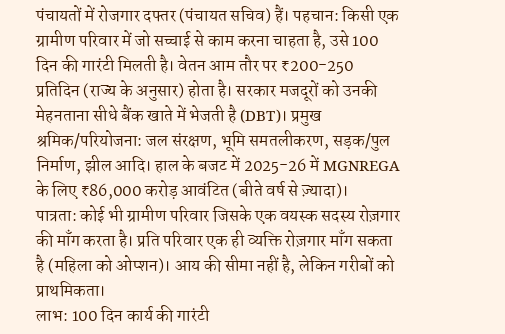पंचायतों में रोजगार दफ्तर (पंचायत सचिव) हैं। पहचान: किसी एक ग्रामीण परिवार में जो सच्चाई से काम करना चाहता है, उसे 100 दिन की गारंटी मिलती है। वेतन आम तौर पर ₹200-250 प्रतिदिन (राज्य के अनुसार) होता है। सरकार मजदूरों को उनकी मेहनताना सीधे बैंक खाते में भेजती है (DBT)। प्रमुख श्रमिक/परियोजना: जल संरक्षण, भूमि समतलीकरण, सड़क/पुल निर्माण, झील आदि। हाल के बजट में 2025-26 में MGNREGA के लिए ₹86,000 करोड़ आवंटित (बीते वर्ष से ज़्यादा)।
पात्रता: कोई भी ग्रामीण परिवार जिसके एक वयस्क सदस्य रोज़गार की माँग करता है। प्रति परिवार एक ही व्यक्ति रोज़गार माँग सकता है (महिला को ओप्शन)। आय की सीमा नहीं है, लेकिन गरीबों को प्राथमिकता।
लाभ: 100 दिन कार्य की गारंटी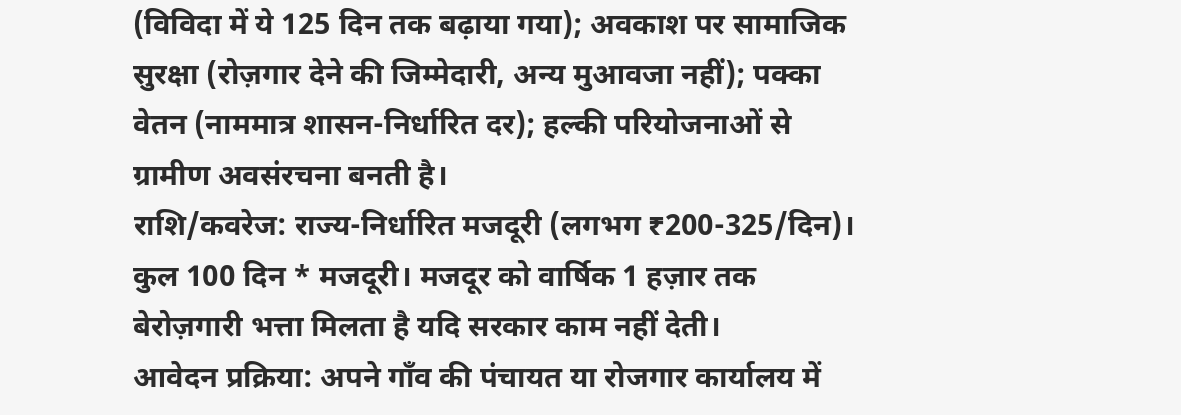(विविदा में ये 125 दिन तक बढ़ाया गया); अवकाश पर सामाजिक सुरक्षा (रोज़गार देने की जिम्मेदारी, अन्य मुआवजा नहीं); पक्का वेतन (नाममात्र शासन-निर्धारित दर); हल्की परियोजनाओं से ग्रामीण अवसंरचना बनती है।
राशि/कवरेज: राज्य-निर्धारित मजदूरी (लगभग ₹200-325/दिन)। कुल 100 दिन * मजदूरी। मजदूर को वार्षिक 1 हज़ार तक बेरोज़गारी भत्ता मिलता है यदि सरकार काम नहीं देती।
आवेदन प्रक्रिया: अपने गाँव की पंचायत या रोजगार कार्यालय में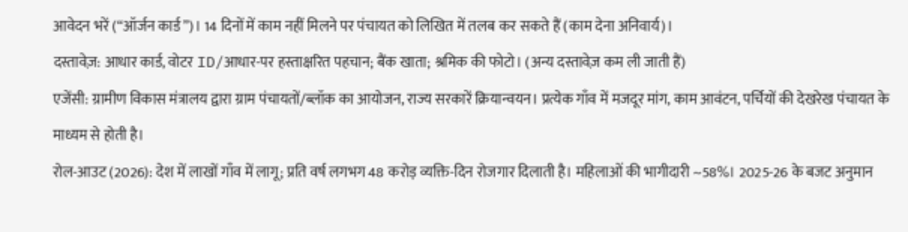आवेदन भरें (“ऑर्जन कार्ड”)। 14 दिनों में काम नहीं मिलने पर पंचायत को लिखित में तलब कर सकते हैं (काम देना अनिवार्य)।
दस्तावेज़: आधार कार्ड, वोटर ID/आधार-पर हस्ताक्षरित पहचान; बैंक खाता; श्रमिक की फोटो। (अन्य दस्तावेज़ कम ली जाती हैं)
एजेंसी: ग्रामीण विकास मंत्रालय द्वारा ग्राम पंचायतों/ब्लॉक का आयोजन, राज्य सरकारें क्रियान्वयन। प्रत्येक गाँव में मजदूर मांग, काम आवंटन, पर्चियों की देखरेख पंचायत के माध्यम से होती है।
रोल-आउट (2026): देश में लाखों गाँव में लागू; प्रति वर्ष लगभग 48 करोड़ व्यक्ति-दिन रोजगार दिलाती है। महिलाओं की भागीदारी ~58%। 2025-26 के बजट अनुमान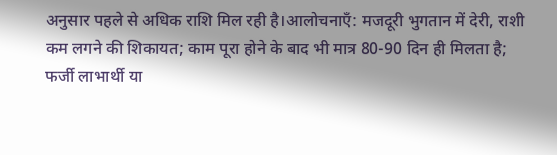अनुसार पहले से अधिक राशि मिल रही है।आलोचनाएँ: मजदूरी भुगतान में देरी, राशी कम लगने की शिकायत; काम पूरा होने के बाद भी मात्र 80-90 दिन ही मिलता है; फर्जी लाभार्थी या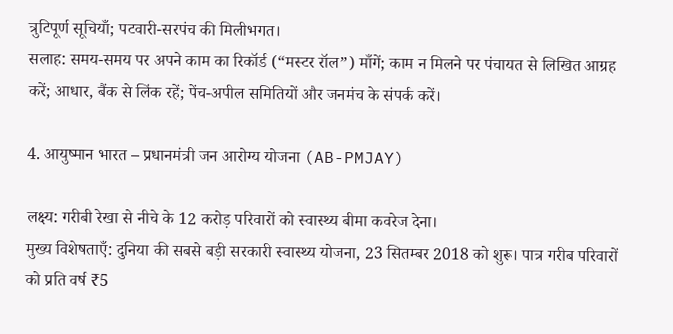त्रुटिपूर्ण सूचियाँ; पटवारी-सरपंच की मिलीभगत।
सलाह: समय-समय पर अपने काम का रिकॉर्ड (“मस्टर रॉल”) माँगें; काम न मिलने पर पंचायत से लिखित आग्रह करें; आधार, बैंक से लिंक रहें; पेंच-अपील समितियों और जनमंच के संपर्क करें।

4. आयुष्मान भारत – प्रधानमंत्री जन आरोग्य योजना (AB-PMJAY)

लक्ष्य: गरीबी रेखा से नीचे के 12 करोड़ परिवारों को स्वास्थ्य बीमा कवरेज देना।
मुख्य विशेषताएँ: दुनिया की सबसे बड़ी सरकारी स्वास्थ्य योजना, 23 सितम्बर 2018 को शुरू। पात्र गरीब परिवारों को प्रति वर्ष ₹5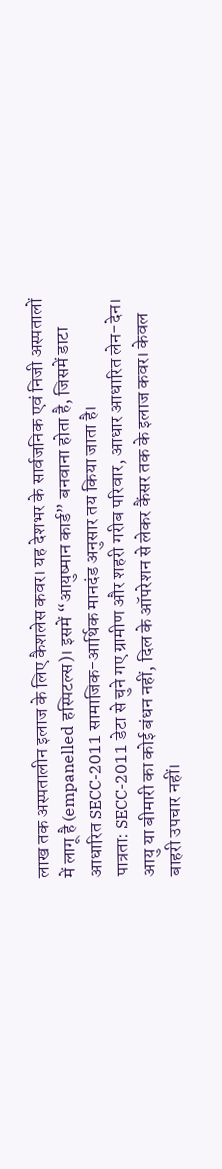लाख तक अस्पतालीन इलाज के लिए कैशलेस कवर। यह देशभर के सार्वजनिक एवं निजी अस्पतालों में लागू है (empanelled हस्पिटल्स)। इसमें “आयुष्मान कार्ड” बनवाना होता है, जिसमें डाटा आधारित SECC-2011 सामाजिक-आर्थिक मानदंड अनुसार तय किया जाता है।
पात्रता: SECC-2011 डेटा से चुने गए ग्रामीण और शहरी गरीब परिवार, आधार आधारित लेन-देन। आयु या बीमारी का कोई बंधन नहीं, दिल के ऑपरेशन से लेकर कैंसर तक के इलाज कवर। केवल बाहरी उपचार नहीं।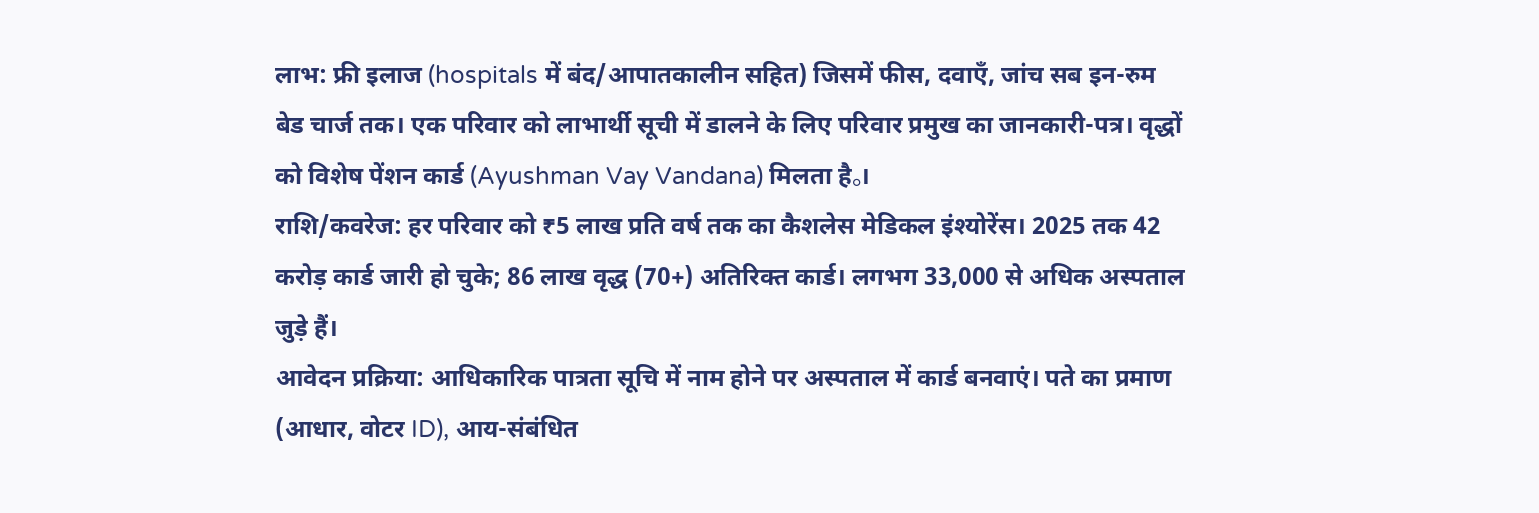लाभ: फ्री इलाज (hospitals में बंद/आपातकालीन सहित) जिसमें फीस, दवाएँ, जांच सब इन-रुम बेड चार्ज तक। एक परिवार को लाभार्थी सूची में डालने के लिए परिवार प्रमुख का जानकारी-पत्र। वृद्धों को विशेष पेंशन कार्ड (Ayushman Vay Vandana) मिलता है。।
राशि/कवरेज: हर परिवार को ₹5 लाख प्रति वर्ष तक का कैशलेस मेडिकल इंश्योरेंस। 2025 तक 42 करोड़ कार्ड जारी हो चुके; 86 लाख वृद्ध (70+) अतिरिक्त कार्ड। लगभग 33,000 से अधिक अस्पताल जुड़े हैं।
आवेदन प्रक्रिया: आधिकारिक पात्रता सूचि में नाम होने पर अस्पताल में कार्ड बनवाएं। पते का प्रमाण (आधार, वोटर ID), आय-संबंधित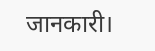जानकारी।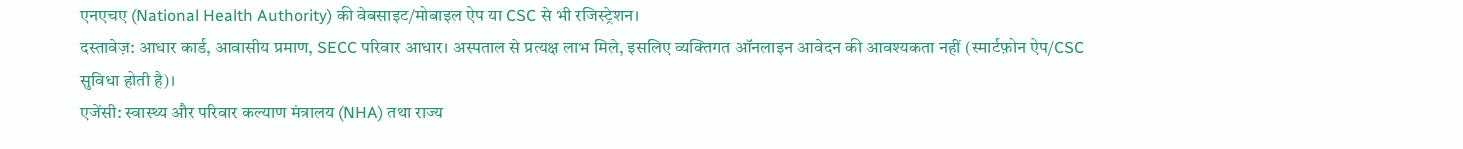एनएचए (National Health Authority) की वेबसाइट/मोबाइल ऐप या CSC से भी रजिस्ट्रेशन।
दस्तावेज़: आधार कार्ड, आवासीय प्रमाण, SECC परिवार आधार। अस्पताल से प्रत्यक्ष लाभ मिले, इसलिए व्यक्तिगत ऑनलाइन आवेदन की आवश्यकता नहीं (स्मार्टफ़ोन ऐप/CSC सुविधा होती है)।
एजेंसी: स्वास्थ्य और परिवार कल्याण मंत्रालय (NHA) तथा राज्य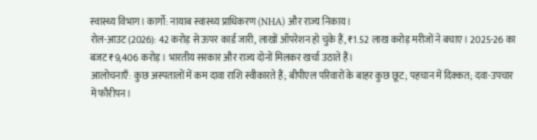स्वास्थ्य विभाग। कार्गो: नायाब स्वास्थ्य प्राधिकरण (NHA) और राज्य निकाय।
रोल-आउट (2026): 42 करोड़ से ऊपर कार्ड जारी, लाखों ऑपरेशन हो चुके हैं, ₹1.52 लाख करोड़ मरीजों ने बचाए। 2025-26 का बजट ₹9,406 करोड़। भारतीय सरकार और राज्य दोनों मिलकर खर्चा उठाते हैं।
आलोचनाएँ: कुछ अस्पतालों में कम दावा राशि स्वीकारते हैं; बीपीएल परिवारों के बाहर कुछ छूट; पहचान में दिक्कत; दवा-उपचार में फौरीपन।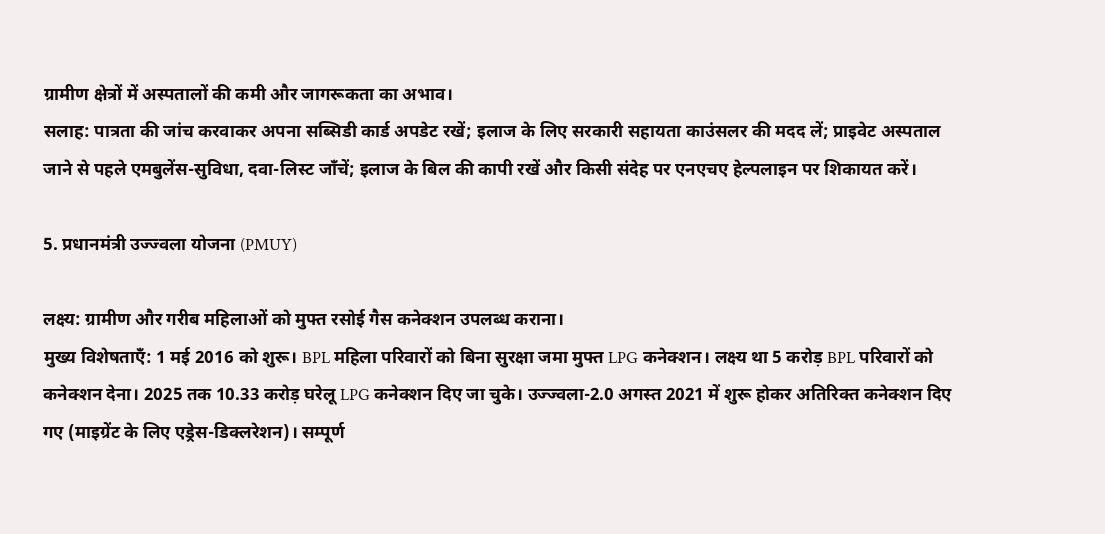ग्रामीण क्षेत्रों में अस्पतालों की कमी और जागरूकता का अभाव।
सलाह: पात्रता की जांच करवाकर अपना सब्सिडी कार्ड अपडेट रखें; इलाज के लिए सरकारी सहायता काउंसलर की मदद लें; प्राइवेट अस्पताल जाने से पहले एमबुलेंस-सुविधा, दवा-लिस्ट जाँचें; इलाज के बिल की कापी रखें और किसी संदेह पर एनएचए हेल्पलाइन पर शिकायत करें।

5. प्रधानमंत्री उज्ज्वला योजना (PMUY)

लक्ष्य: ग्रामीण और गरीब महिलाओं को मुफ्त रसोई गैस कनेक्शन उपलब्ध कराना।
मुख्य विशेषताएँ: 1 मई 2016 को शुरू। BPL महिला परिवारों को बिना सुरक्षा जमा मुफ्त LPG कनेक्शन। लक्ष्य था 5 करोड़ BPL परिवारों को कनेक्शन देना। 2025 तक 10.33 करोड़ घरेलू LPG कनेक्शन दिए जा चुके। उज्ज्वला-2.0 अगस्त 2021 में शुरू होकर अतिरिक्त कनेक्शन दिए गए (माइग्रेंट के लिए एड्रेस-डिक्लरेशन)। सम्पूर्ण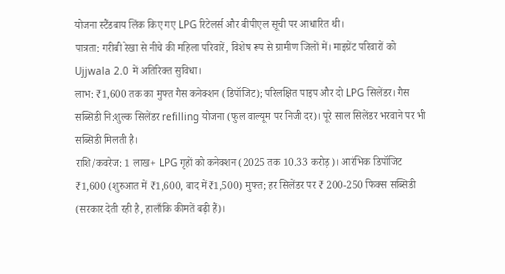योजना स्टैंडबाय लिंक किए गए LPG रिटेलर्स और बीपीएल सूची पर आधारित थी।
पात्रता: गरीबी रेखा से नीचे की महिला परिवारें, विशेष रूप से ग्रामीण जिलों में। माइग्रेंट परिवारों को Ujjwala 2.0 में अतिरिक्त सुविधा।
लाभ: ₹1,600 तक का मुफ्त गैस कनेक्शन (डिपॉजिट); परिलक्षित पाइप और दो LPG सिलेंडर। गैस सब्सिडी नि:शुल्क सिलेंडर refilling योजना (फुल वाल्यूम पर निजी दर)। पूरे साल सिलेंडर भरवाने पर भी सब्सिडी मिलती है।
राशि/कवरेज: 1 लाख+ LPG गृहों को कनेक्शन (2025 तक 10.33 करोड़)। आरंभिक डिपॉजिट ₹1,600 (शुरुआत में ₹1,600, बाद में₹1,500) मुफ्त; हर सिलेंडर पर ₹ 200-250 फिक्स सब्सिडी (सरकार देती रही है, हालाँकि कीमतें बढ़ी हैं)।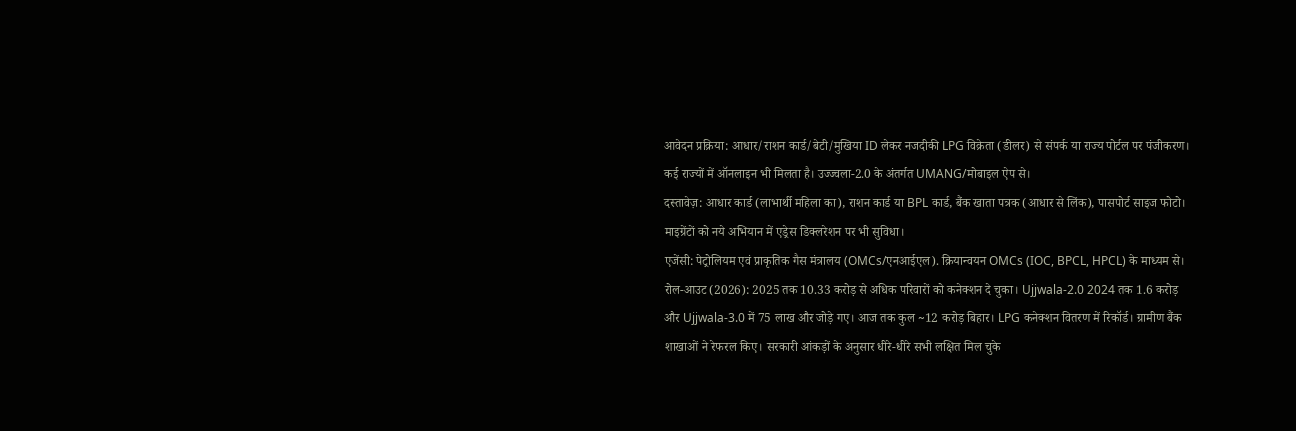आवेदन प्रक्रिया: आधार/राशन कार्ड/बेटी/मुखिया ID लेकर नजदीकी LPG विक्रेता (डीलर) से संपर्क या राज्य पोर्टल पर पंजीकरण। कई राज्यों में ऑनलाइन भी मिलता है। उज्ज्वला-2.0 के अंतर्गत UMANG/मोबाइल ऐप से।
दस्तावेज़: आधार कार्ड (लाभार्थी महिला का), राशन कार्ड या BPL कार्ड, बैंक खाता पत्रक (आधार से लिंक), पासपोर्ट साइज फोटो। माइग्रेंटों को नये अभियान में एड्रेस डिक्लरेशन पर भी सुविधा।
एजेंसी: पेट्रोलियम एवं प्राकृतिक गैस मंत्रालय (OMCs/एनआईएल). क्रियान्वयन OMCs (IOC, BPCL, HPCL) के माध्यम से।
रोल-आउट (2026): 2025 तक 10.33 करोड़ से अधिक परिवारों को कनेक्शन दे चुका। Ujjwala-2.0 2024 तक 1.6 करोड़ और Ujjwala-3.0 में 75 लाख और जोड़े गए। आज तक कुल ~12 करोड़ बिहार। LPG कनेक्शन वितरण में रिकॉर्ड। ग्रामीण बैंक शाखाओं ने रेफरल किए। सरकारी आंकड़ों के अनुसार धीरे-धीरे सभी लक्षित मिल चुके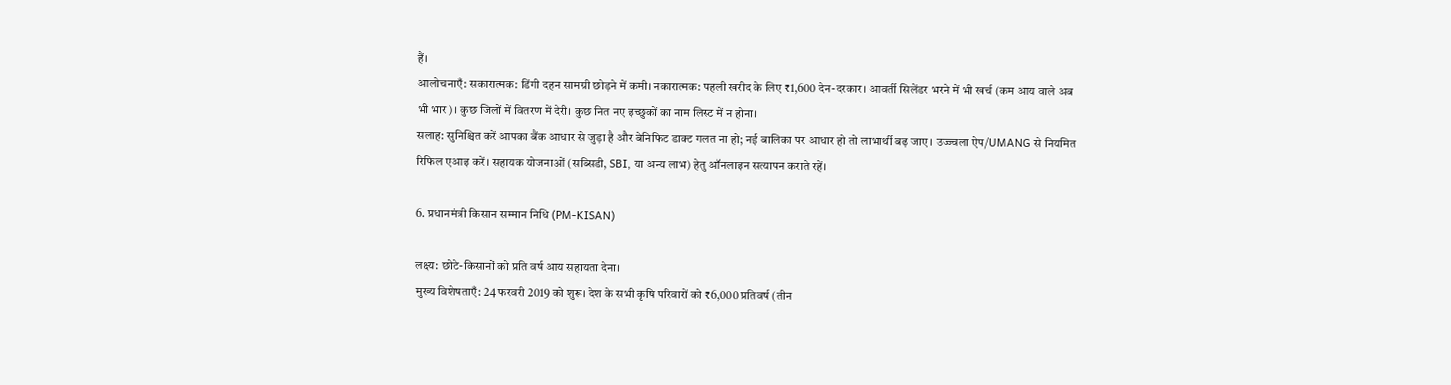हैं।
आलोचनाएँ: सकारात्मक: डिंगी दहन सामग्री छोड़ने में कमी। नकारात्मक: पहली खरीद के लिए ₹1,600 देन-दरकार। आवर्ती सिलेंडर भरने में भी खर्च (कम आय वाले अब भी भार)। कुछ जिलों में वितरण में देरी। कुछ नित नए इच्छुकों का नाम लिस्ट में न होना।
सलाह: सुनिश्चित करें आपका बैंक आधार से जुड़ा है और बेनिफिट डाक्ट गलत ना हो; नई बालिका पर आधार हो तो लाभार्थी बढ़ जाए। उज्ज्वला ऐप/UMANG से नियमित रिफिल एआइ करें। सहायक योजनाओं (सब्सिडी, SBI, या अन्य लाभ) हेतु ऑनलाइन सत्यापन कराते रहें।

6. प्रधानमंत्री किसान सम्मान निधि (PM-KISAN)

लक्ष्य: छोटे-किसानों को प्रति वर्ष आय सहायता देना।
मुख्य विशेषताएँ: 24 फरवरी 2019 को शुरू। देश के सभी कृषि परिवारों को ₹6,000 प्रतिवर्ष (तीन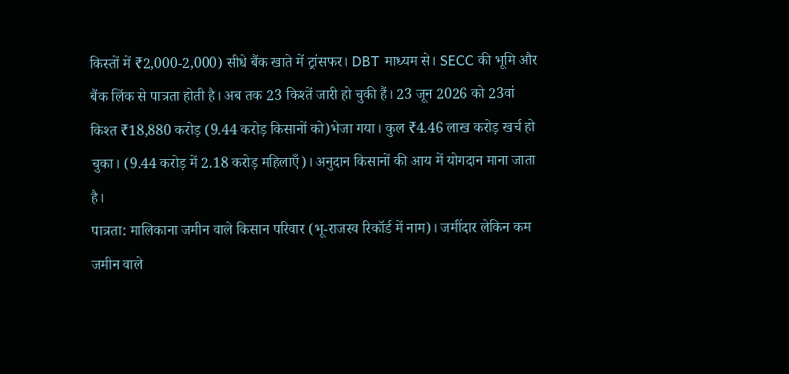किस्तों में ₹2,000-2,000) सीधे बैंक खाते में ट्रांसफर। DBT माध्यम से। SECC की भूमि और बैंक लिंक से पात्रता होती है। अब तक 23 किश्तें जारी हो चुकी हैं। 23 जून 2026 को 23वां किश्त ₹18,880 करोड़ (9.44 करोड़ किसानों को)भेजा गया। कुल ₹4.46 लाख करोड़ खर्च हो चुका। (9.44 करोड़ में 2.18 करोड़ महिलाएँ)। अनुदान किसानों की आय में योगदान माना जाता है।
पात्रता: मालिकाना जमीन वाले किसान परिवार (भू-राजस्व रिकॉर्ड में नाम)। जमींदार लेकिन कम जमीन वाले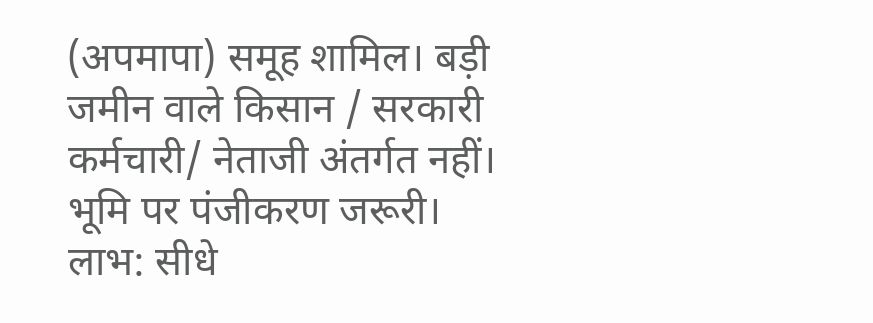(अपमापा) समूह शामिल। बड़ी जमीन वाले किसान / सरकारी कर्मचारी/ नेताजी अंतर्गत नहीं। भूमि पर पंजीकरण जरूरी।
लाभ: सीधे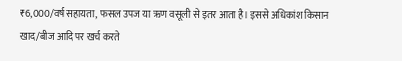₹6,000/वर्ष सहायता, फसल उपज या ऋण वसूली से इतर आता है। इससे अधिकांश किसान खाद/बीज आदि पर खर्च करते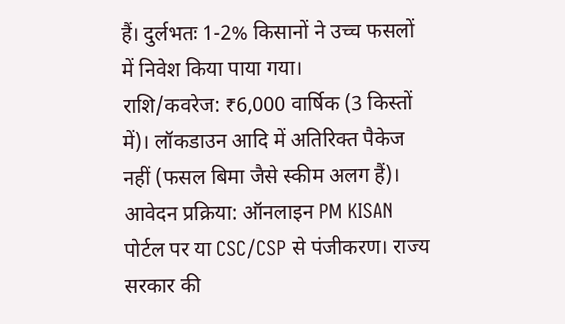हैं। दुर्लभतः 1-2% किसानों ने उच्च फसलों में निवेश किया पाया गया।
राशि/कवरेज: ₹6,000 वार्षिक (3 किस्तों में)। लॉकडाउन आदि में अतिरिक्त पैकेज नहीं (फसल बिमा जैसे स्कीम अलग हैं)।
आवेदन प्रक्रिया: ऑनलाइन PM KISAN पोर्टल पर या CSC/CSP से पंजीकरण। राज्य सरकार की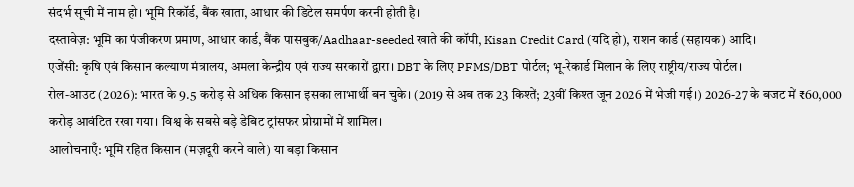संदर्भ सूची में नाम हो। भूमि रिकॉर्ड, बैंक खाता, आधार की डिटेल समर्पण करनी होती है।
दस्तावेज़: भूमि का पंजीकरण प्रमाण, आधार कार्ड, बैंक पासबुक/Aadhaar-seeded खाते की कॉपी, Kisan Credit Card (यदि हो), राशन कार्ड (सहायक) आदि।
एजेंसी: कृषि एवं किसान कल्याण मंत्रालय, अमला केन्द्रीय एवं राज्य सरकारों द्वारा। DBT के लिए PFMS/DBT पोर्टल; भू-रेकार्ड मिलान के लिए राष्ट्रीय/राज्य पोर्टल।
रोल-आउट (2026): भारत के 9.5 करोड़ से अधिक किसान इसका लाभार्थी बन चुके। (2019 से अब तक 23 किश्तें; 23वीं किश्त जून 2026 में भेजी गई।) 2026-27 के बजट में ₹60,000 करोड़ आवंटित रखा गया। विश्व के सबसे बड़े डेबिट ट्रांसफर प्रोग्रामों में शामिल।
आलोचनाएँ: भूमि रहित किसान (मज़दूरी करने वाले) या बड़ा किसान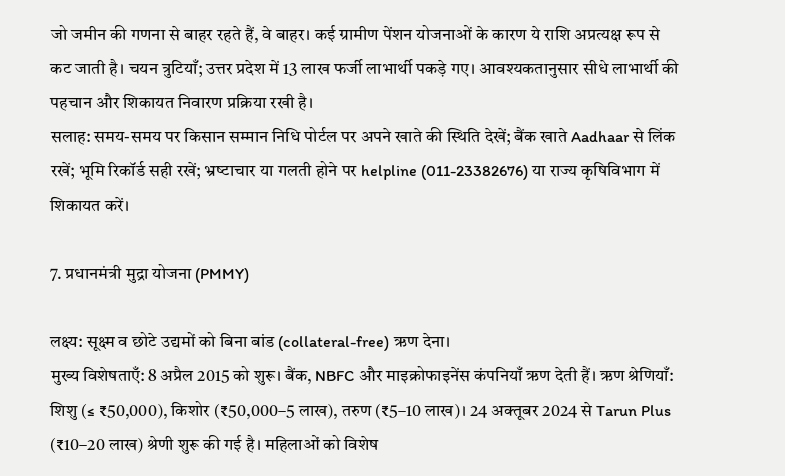जो जमीन की गणना से बाहर रहते हैं, वे बाहर। कई ग्रामीण पेंशन योजनाओं के कारण ये राशि अप्रत्यक्ष रूप से कट जाती है। चयन त्रुटियाँ; उत्तर प्रदेश में 13 लाख फर्जी लाभार्थी पकड़े गए। आवश्यकतानुसार सीधे लाभार्थी की पहचान और शिकायत निवारण प्रक्रिया रखी है।
सलाह: समय-समय पर किसान सम्मान निधि पोर्टल पर अपने खाते की स्थिति देखें; बैंक खाते Aadhaar से लिंक रखें; भूमि रिकॉर्ड सही रखें; भ्रष्‍टाचार या गलती होने पर helpline (011-23382676) या राज्य कृषिविभाग में शिकायत करें।

7. प्रधानमंत्री मुद्रा योजना (PMMY)

लक्ष्य: सूक्ष्म व छोटे उद्यमों को बिना बांड (collateral-free) ऋण देना।
मुख्य विशेषताएँ: 8 अप्रैल 2015 को शुरू। बैंक, NBFC और माइक्रोफाइनेंस कंपनियाँ ऋण देती हैं। ऋण श्रेणियाँ: शिशु (≤ ₹50,000), किशोर (₹50,000–5 लाख), तरुण (₹5–10 लाख)। 24 अक्तूबर 2024 से Tarun Plus (₹10–20 लाख) श्रेणी शुरू की गई है। महिलाओं को विशेष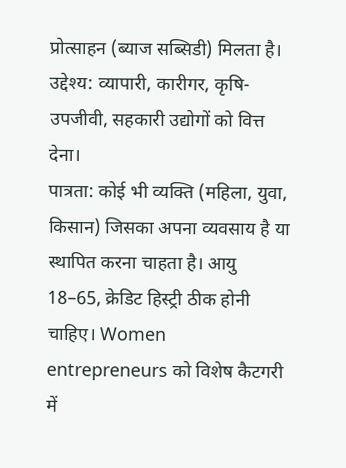प्रोत्साहन (ब्याज सब्सिडी) मिलता है। उद्देश्य: व्यापारी, कारीगर, कृषि-उपजीवी, सहकारी उद्योगों को वित्त देना।
पात्रता: कोई भी व्यक्ति (महिला, युवा, किसान) जिसका अपना व्यवसाय है या स्थापित करना चाहता है। आयु 18–65, क्रेडिट हिस्ट्री ठीक होनी चाहिए। Women entrepreneurs को विशेष कैटगरी में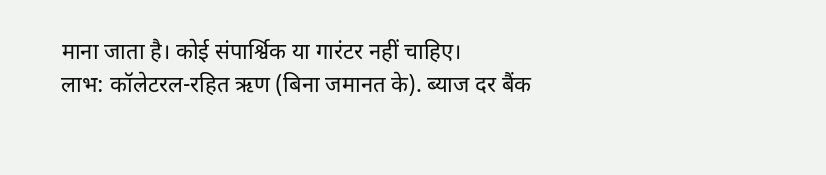माना जाता है। कोई संपार्श्विक या गारंटर नहीं चाहिए।
लाभ: कॉलेटरल-रहित ऋण (बिना जमानत के). ब्याज दर बैंक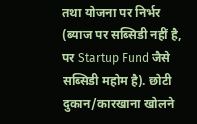तथा योजना पर निर्भर (ब्याज पर सब्सिडी नहीं है, पर Startup Fund जैसे सब्सिडी महोम है). छोटी दुकान/कारखाना खोलने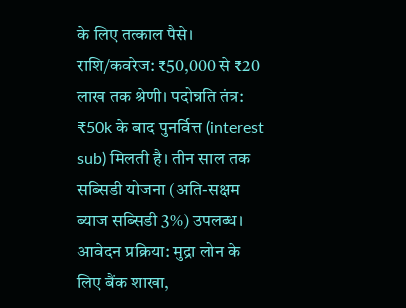के लिए तत्काल पैसे।
राशि/कवरेज: ₹50,000 से ₹20 लाख तक श्रेणी। पदोन्नति तंत्र: ₹50k के बाद पुनर्वित्त (interest sub) मिलती है। तीन साल तक सब्सिडी योजना (अति-सक्षम ब्याज सब्सिडी 3%) उपलब्ध।
आवेदन प्रक्रिया: मुद्रा लोन के लिए बैंक शाखा,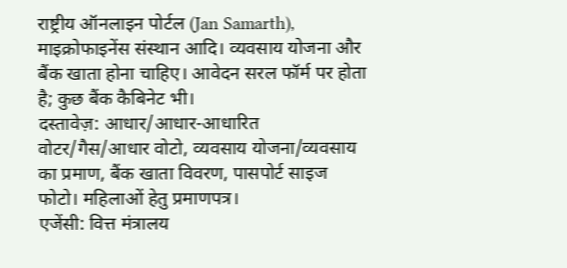राष्ट्रीय ऑनलाइन पोर्टल (Jan Samarth), माइक्रोफाइनेंस संस्थान आदि। व्यवसाय योजना और बैंक खाता होना चाहिए। आवेदन सरल फॉर्म पर होता है; कुछ बैंक कैबिनेट भी।
दस्तावेज़: आधार/आधार-आधारित वोटर/गैस/आधार वोटो, व्यवसाय योजना/व्यवसाय का प्रमाण, बैंक खाता विवरण, पासपोर्ट साइज फोटो। महिलाओं हेतु प्रमाणपत्र।
एजेंसी: वित्त मंत्रालय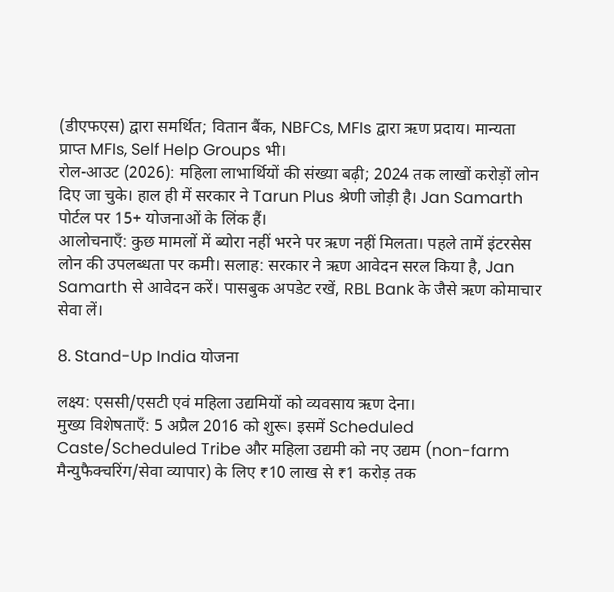(डीएफएस) द्वारा समर्थित; वितान बैंक, NBFCs, MFIs द्वारा ऋण प्रदाय। मान्यता प्राप्त MFIs, Self Help Groups भी।
रोल-आउट (2026): महिला लाभार्थियों की संख्या बढ़ी; 2024 तक लाखों करोड़ों लोन दिए जा चुके। हाल ही में सरकार ने Tarun Plus श्रेणी जोड़ी है। Jan Samarth पोर्टल पर 15+ योजनाओं के लिंक हैं।
आलोचनाएँ: कुछ मामलों में ब्योरा नहीं भरने पर ऋण नहीं मिलता। पहले तामें इंटरसेस लोन की उपलब्धता पर कमी। सलाह: सरकार ने ऋण आवेदन सरल किया है, Jan Samarth से आवेदन करें। पासबुक अपडेट रखें, RBL Bank के जैसे ऋण कोमाचार सेवा लें।

8. Stand-Up India योजना

लक्ष्य: एससी/एसटी एवं महिला उद्यमियों को व्यवसाय ऋण देना।
मुख्य विशेषताएँ: 5 अप्रैल 2016 को शुरू। इसमें Scheduled Caste/Scheduled Tribe और महिला उद्यमी को नए उद्यम (non-farm मैन्युफैक्चरिंग/सेवा व्यापार) के लिए ₹10 लाख से ₹1 करोड़ तक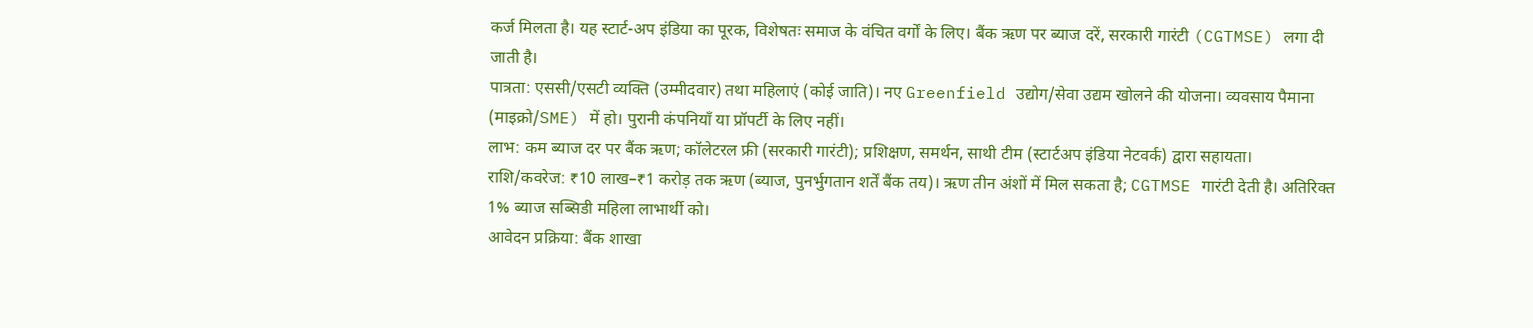कर्ज मिलता है। यह स्टार्ट-अप इंडिया का पूरक, विशेषतः समाज के वंचित वर्गों के लिए। बैंक ऋण पर ब्याज दरें, सरकारी गारंटी (CGTMSE) लगा दी जाती है।
पात्रता: एससी/एसटी व्यक्ति (उम्मीदवार) तथा महिलाएं (कोई जाति)। नए Greenfield उद्योग/सेवा उद्यम खोलने की योजना। व्यवसाय पैमाना (माइक्रो/SME) में हो। पुरानी कंपनियाँ या प्रॉपर्टी के लिए नहीं।
लाभ: कम ब्याज दर पर बैंक ऋण; कॉलेटरल फ्री (सरकारी गारंटी); प्रशिक्षण, समर्थन, साथी टीम (स्टार्टअप इंडिया नेटवर्क) द्वारा सहायता।
राशि/कवरेज: ₹10 लाख–₹1 करोड़ तक ऋण (ब्याज, पुनर्भुगतान शर्तें बैंक तय)। ऋण तीन अंशों में मिल सकता है; CGTMSE गारंटी देती है। अतिरिक्त 1% ब्याज सब्सिडी महिला लाभार्थी को।
आवेदन प्रक्रिया: बैंक शाखा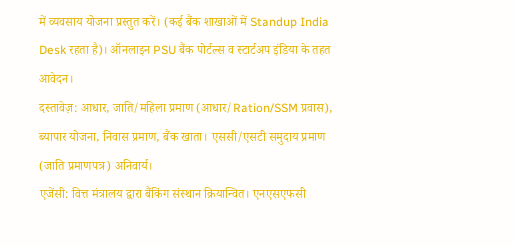में व्यवसाय योजना प्रस्तुत करें। (कई बैंक शाखाओं में Standup India Desk रहता है)। ऑनलाइन PSU बैंक पोर्टल्स व स्टार्टअप इंडिया के तहत आवेदन।
दस्तावेज़: आधार, जाति/महिला प्रमाण (आधार/Ration/SSM प्रवास), ब्यापार योजना, निवास प्रमाण, बैंक खाता। एससी/एसटी समुदाय प्रमाण (जाति प्रमाणपत्र) अनिवार्य।
एजेंसी: वित्त मंत्रालय द्वारा बैंकिंग संस्थान क्रियान्वित। एनएसएफसी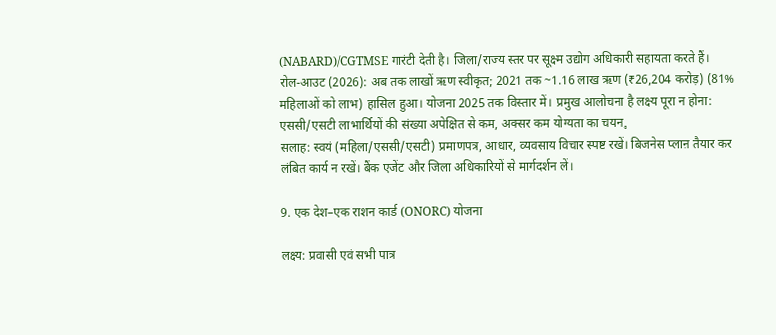(NABARD)/CGTMSE गारंटी देती है। जिला/राज्य स्तर पर सूक्ष्म उद्योग अधिकारी सहायता करते हैं।
रोल-आउट (2026): अब तक लाखों ऋण स्वीकृत; 2021 तक ~1.16 लाख ऋण (₹26,204 करोड़) (81% महिलाओं को लाभ) हासिल हुआ। योजना 2025 तक विस्तार में। प्रमुख आलोचना है लक्ष्य पूरा न होना: एससी/एसटी लाभार्थियों की संख्या अपेक्षित से कम, अक्सर कम योग्यता का चयन。
सलाह: स्वयं (महिला/एससी/एसटी) प्रमाणपत्र, आधार, व्यवसाय विचार स्पष्ट रखें। बिजनेस प्लाऩ तैयार कर लंबित कार्य न रखें। बैंक एजेंट और जिला अधिकारियों से मार्गदर्शन लें।

9. एक देश–एक राशन कार्ड (ONORC) योजना

लक्ष्य: प्रवासी एवं सभी पात्र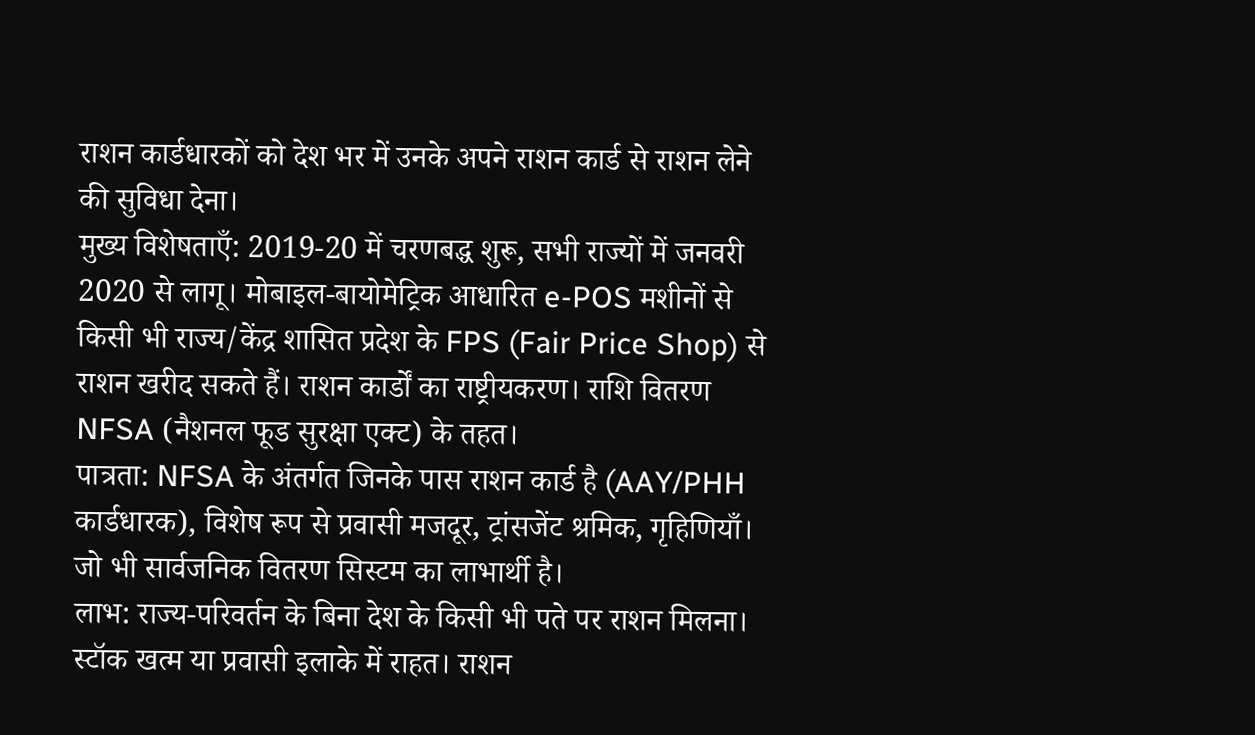राशन कार्डधारकों को देश भर में उनके अपने राशन कार्ड से राशन लेने की सुविधा देना।
मुख्य विशेषताएँ: 2019-20 में चरणबद्ध शुरू, सभी राज्यों में जनवरी 2020 से लागू। मोबाइल-बायोमेट्रिक आधारित e-POS मशीनों से किसी भी राज्य/केंद्र शासित प्रदेश के FPS (Fair Price Shop) से राशन खरीद सकते हैं। राशन कार्डों का राष्ट्रीयकरण। राशि वितरण NFSA (नैशनल फूड सुरक्षा एक्ट) के तहत।
पात्रता: NFSA के अंतर्गत जिनके पास राशन कार्ड है (AAY/PHH कार्डधारक), विशेष रूप से प्रवासी मजदूर, ट्रांसजेंट श्रमिक, गृहिणियाँ। जो भी सार्वजनिक वितरण सिस्टम का लाभार्थी है।
लाभ: राज्य-परिवर्तन के बिना देश के किसी भी पते पर राशन मिलना। स्टॉक खत्म या प्रवासी इलाके में राहत। राशन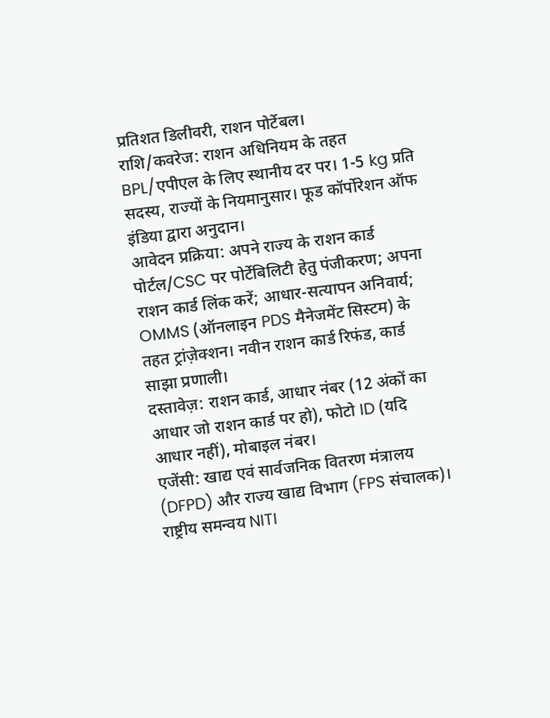प्रतिशत डिलीवरी, राशन पोर्टेबल।
राशि/कवरेज: राशन अधिनियम के तहत BPL/एपीएल के लिए स्थानीय दर पर। 1-5 kg प्रति सदस्य, राज्यों के नियमानुसार। फूड कॉर्पोरेशन ऑफ इंडिया द्वारा अनुदान।
आवेदन प्रक्रिया: अपने राज्य के राशन कार्ड पोर्टल/CSC पर पोर्टेबिलिटी हेतु पंजीकरण; अपना राशन कार्ड लिंक करें; आधार-सत्यापन अनिवार्य; OMMS (ऑनलाइन PDS मैनेजमेंट सिस्टम) के तहत ट्रांज़ेक्शन। नवीन राशन कार्ड रिफंड, कार्ड साझा प्रणाली।
दस्तावेज़: राशन कार्ड, आधार नंबर (12 अंकों का आधार जो राशन कार्ड पर हो), फोटो ID (यदि आधार नहीं), मोबाइल नंबर।
एजेंसी: खाद्य एवं सार्वजनिक वितरण मंत्रालय (DFPD) और राज्य खाद्य विभाग (FPS संचालक)। राष्ट्रीय समन्वय NITI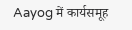Aayog में कार्यसमूह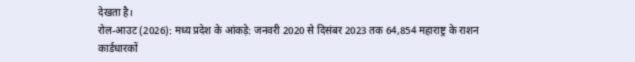देखता है।
रोल-आउट (2026): मध्य प्रदेश के आंकड़े: जनवरी 2020 से दिसंबर 2023 तक 64,854 महाराष्ट्र के राशन कार्डधारकों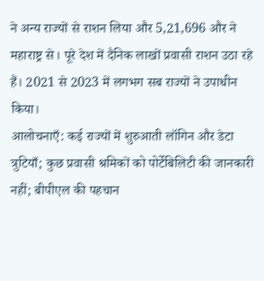ने अन्य राज्यों से राशन लिया और 5,21,696 और ने महाराष्ट्र से। पूरे देश में दैनिक लाखों प्रवासी राशन उठा रहे हैं। 2021 से 2023 में लगभग सब राज्यों ने उपाधीन किया।
आलोचनाएँ: कई राज्यों में शुरुआती लॉगिन और डेटा त्रुटियाँ; कुछ प्रवासी श्रमिकों को पोर्टेबिलिटी की जानकारी नहीं; बीपीएल की पहचान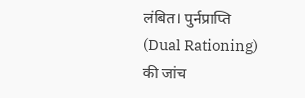लंबित। पुर्नप्राप्ति (Dual Rationing) की जांच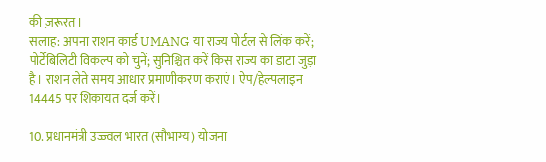की ज़रूरत।
सलाह: अपना राशन कार्ड UMANG या राज्य पोर्टल से लिंक करें; पोर्टेबिलिटी विकल्प को चुनें; सुनिश्चित करें किस राज्य का डाटा जुड़ा है। राशन लेते समय आधार प्रमाणीकरण कराएं। ऐप/हेल्पलाइन 14445 पर शिकायत दर्ज करें।

10. प्रधानमंत्री उज्ज्वल भारत (सौभाग्य) योजना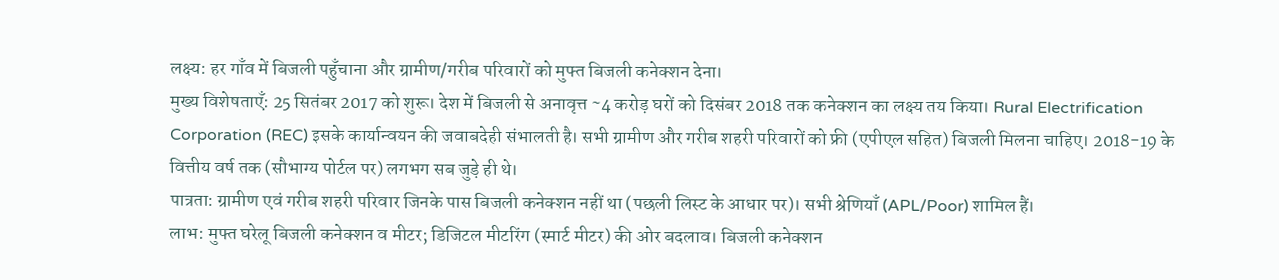लक्ष्य: हर गाँव में बिजली पहुँचाना और ग्रामीण/गरीब परिवारों को मुफ्त बिजली कनेक्शन देना।
मुख्य विशेषताएँ: 25 सितंबर 2017 को शुरू। देश में बिजली से अनावृत्त ~4 करोड़ घरों को दिसंबर 2018 तक कनेक्शन का लक्ष्य तय किया। Rural Electrification Corporation (REC) इसके कार्यान्वयन की जवाबदेही संभालती है। सभी ग्रामीण और गरीब शहरी परिवारों को फ्री (एपीएल सहित) बिजली मिलना चाहिए। 2018-19 के वित्तीय वर्ष तक (सौभाग्य पोर्टल पर) लगभग सब जुड़े ही थे।
पात्रता: ग्रामीण एवं गरीब शहरी परिवार जिनके पास बिजली कनेक्शन नहीं था (पछली लिस्ट के आधार पर)। सभी श्रेणियाँ (APL/Poor) शामिल हैं।
लाभ: मुफ्त घरेलू बिजली कनेक्शन व मीटर; डिजिटल मीटरिंग (स्मार्ट मीटर) की ओर बदलाव। बिजली कनेक्शन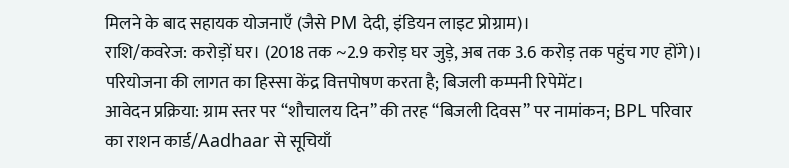मिलने के बाद सहायक योजनाएँ (जैसे PM देदी, इंडियन लाइट प्रोग्राम)।
राशि/कवरेज: करोड़ों घर। (2018 तक ~2.9 करोड़ घर जुड़े, अब तक 3.6 करोड़ तक पहुंच गए होंगे)। परियोजना की लागत का हिस्सा केंद्र वित्तपोषण करता है; बिजली कम्पनी रिपेमेंट।
आवेदन प्रक्रिया: ग्राम स्तर पर “शौचालय दिन” की तरह “बिजली दिवस” पर नामांकन; BPL परिवार का राशन कार्ड/Aadhaar से सूचियाँ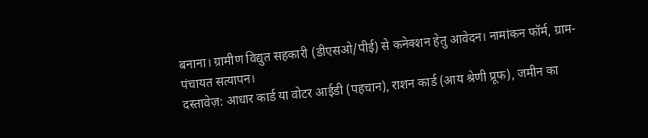बनाना। ग्रामीण विद्युत सहकारी (डीएसओ/पीई) से कनेक्शन हेतु आवेदन। नामांकन फॉर्म, ग्राम-पंचायत सत्यापन।
दस्तावेज़: आधार कार्ड या वोटर आईडी (पहचान), राशन कार्ड (आय श्रेणी प्रूफ), जमीन का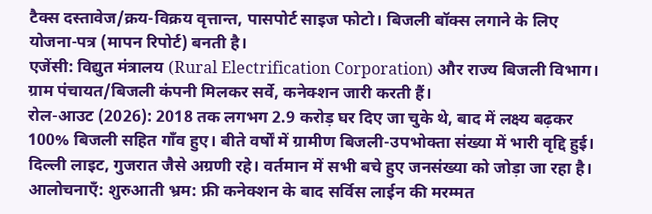टैक्स दस्तावेज/क्रय-विक्रय वृत्तान्त, पासपोर्ट साइज फोटो। बिजली बॉक्स लगाने के लिए योजना-पत्र (मापन रिपोर्ट) बनती है।
एजेंसी: विद्युत मंत्रालय (Rural Electrification Corporation) और राज्य बिजली विभाग। ग्राम पंचायत/बिजली कंपनी मिलकर सर्वे, कनेक्शन जारी करती हैं।
रोल-आउट (2026): 2018 तक लगभग 2.9 करोड़ घर दिए जा चुके थे, बाद में लक्ष्य बढ़कर 100% बिजली सहित गाँव हुए। बीते वर्षों में ग्रामीण बिजली-उपभोक्ता संख्या में भारी वृद्दि हुई। दिल्ली लाइट, गुजरात जैसे अग्रणी रहे। वर्तमान में सभी बचे हुए जनसंख्या को जोड़ा जा रहा है।
आलोचनाएँ: शुरुआती भ्रम: फ्री कनेक्शन के बाद सर्विस लाईन की मरम्मत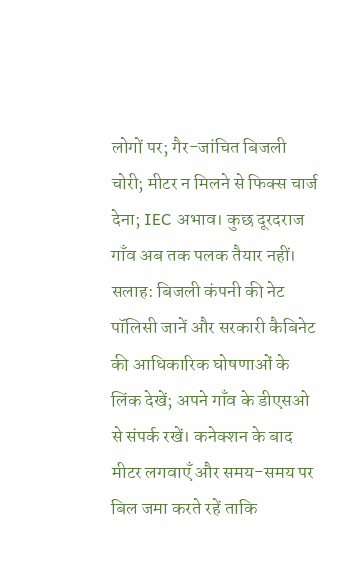लोगों पर; गैर-जांचित बिजली चोरी; मीटर न मिलने से फिक्स चार्ज देना; IEC अभाव। कुछ दूरदराज गाँव अब तक पलक तैयार नहीं।
सलाह: बिजली कंपनी की नेट पॉलिसी जानें और सरकारी कैबिनेट की आधिकारिक घोषणाओं के लिंक देखें; अपने गाँव के डीएसओ से संपर्क रखें। कनेक्शन के बाद मीटर लगवाएँ और समय-समय पर बिल जमा करते रहें ताकि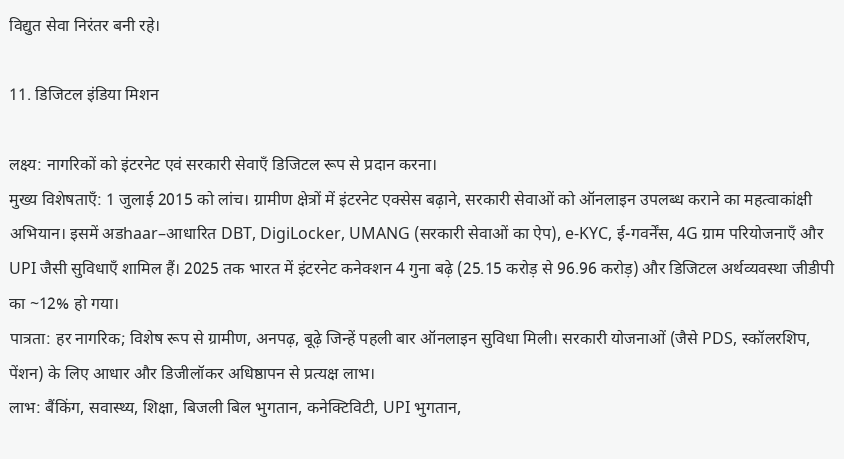विद्युत सेवा निरंतर बनी रहे।

11. डिजिटल इंडिया मिशन

लक्ष्य: नागरिकों को इंटरनेट एवं सरकारी सेवाएँ डिजिटल रूप से प्रदान करना।
मुख्य विशेषताएँ: 1 जुलाई 2015 को लांच। ग्रामीण क्षेत्रों में इंटरनेट एक्सेस बढ़ाने, सरकारी सेवाओं को ऑनलाइन उपलब्ध कराने का महत्वाकांक्षी अभियान। इसमें अडhaar–आधारित DBT, DigiLocker, UMANG (सरकारी सेवाओं का ऐप), e-KYC, ई-गवर्नेंस, 4G ग्राम परियोजनाएँ और UPI जैसी सुविधाएँ शामिल हैं। 2025 तक भारत में इंटरनेट कनेक्शन 4 गुना बढ़े (25.15 करोड़ से 96.96 करोड़) और डिजिटल अर्थव्यवस्था जीडीपी का ~12% हो गया।
पात्रता: हर नागरिक; विशेष रूप से ग्रामीण, अनपढ़, बूढ़े जिन्हें पहली बार ऑनलाइन सुविधा मिली। सरकारी योजनाओं (जैसे PDS, स्कॉलरशिप, पेंशन) के लिए आधार और डिजीलॉकर अधिष्ठापन से प्रत्यक्ष लाभ।
लाभ: बैंकिंग, सवास्थ्य, शिक्षा, बिजली बिल भुगतान, कनेक्टिविटी, UPI भुगतान,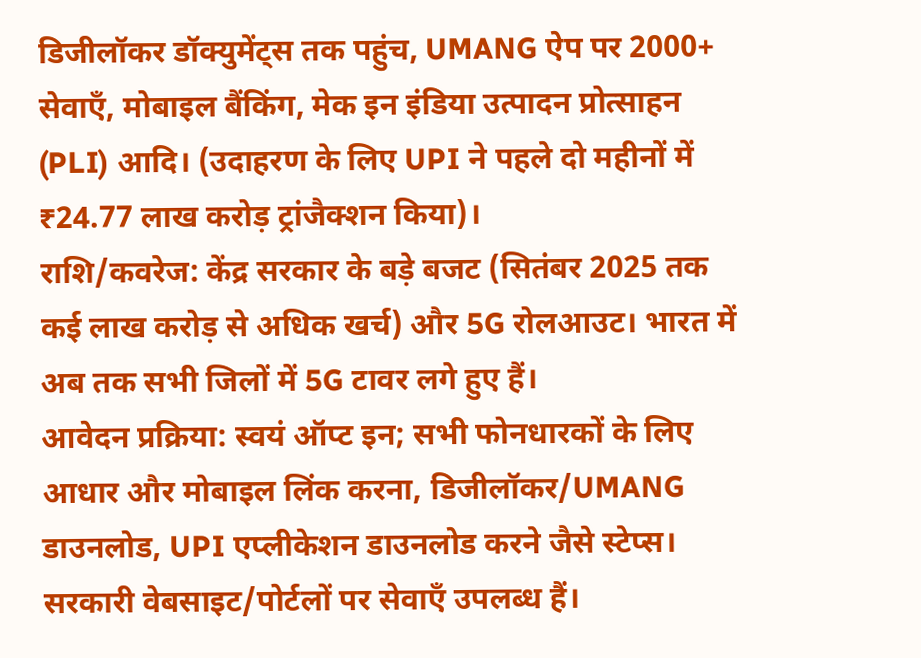डिजीलॉकर डॉक्युमेंट्स तक पहुंच, UMANG ऐप पर 2000+ सेवाएँ, मोबाइल बैंकिंग, मेक इन इंडिया उत्पादन प्रोत्साहन (PLI) आदि। (उदाहरण के लिए UPI ने पहले दो महीनों में ₹24.77 लाख करोड़ ट्रांजैक्शन किया)।
राशि/कवरेज: केंद्र सरकार के बड़े बजट (सितंबर 2025 तक कई लाख करोड़ से अधिक खर्च) और 5G रोलआउट। भारत में अब तक सभी जिलों में 5G टावर लगे हुए हैं।
आवेदन प्रक्रिया: स्वयं ऑप्ट इन; सभी फोनधारकों के लिए आधार और मोबाइल लिंक करना, डिजीलॉकर/UMANG डाउनलोड, UPI एप्लीकेशन डाउनलोड करने जैसे स्टेप्स। सरकारी वेबसाइट/पोर्टलों पर सेवाएँ उपलब्ध हैं।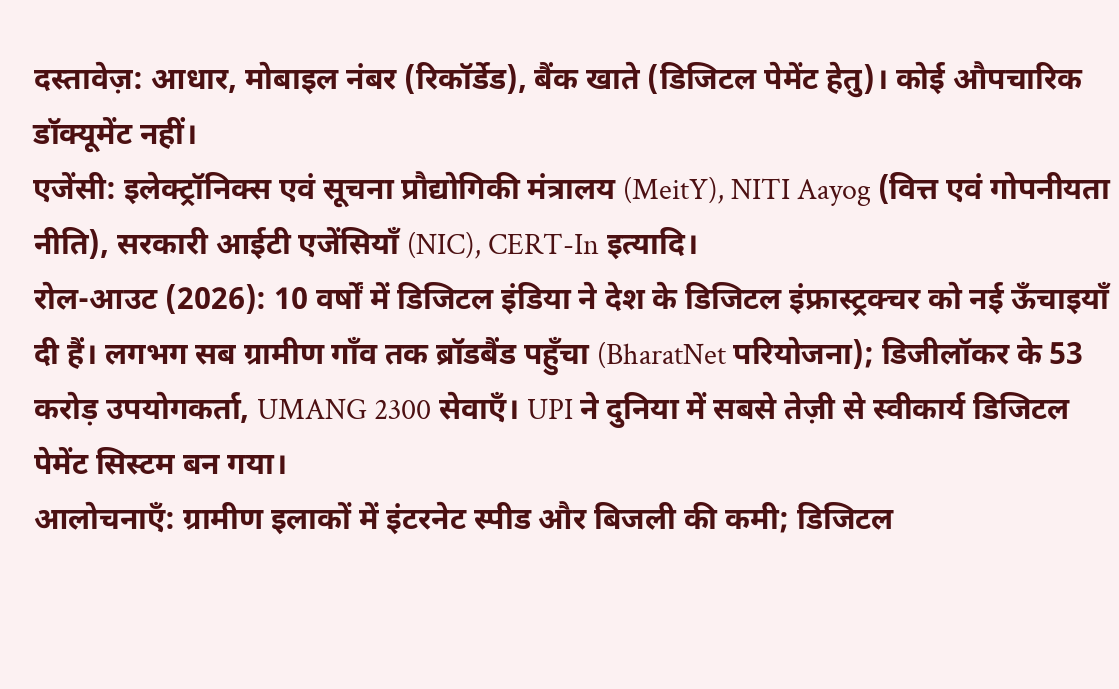दस्तावेज़: आधार, मोबाइल नंबर (रिकॉर्डेड), बैंक खाते (डिजिटल पेमेंट हेतु)। कोई औपचारिक डॉक्यूमेंट नहीं।
एजेंसी: इलेक्ट्रॉनिक्स एवं सूचना प्रौद्योगिकी मंत्रालय (MeitY), NITI Aayog (वित्त एवं गोपनीयता नीति), सरकारी आईटी एजेंसियाँ (NIC), CERT-In इत्यादि।
रोल-आउट (2026): 10 वर्षों में डिजिटल इंडिया ने देश के डिजिटल इंफ्रास्ट्रक्चर को नई ऊँचाइयाँ दी हैं। लगभग सब ग्रामीण गाँव तक ब्रॉडबैंड पहुँचा (BharatNet परियोजना); डिजीलॉकर के 53 करोड़ उपयोगकर्ता, UMANG 2300 सेवाएँ। UPI ने दुनिया में सबसे तेज़ी से स्वीकार्य डिजिटल पेमेंट सिस्टम बन गया।
आलोचनाएँ: ग्रामीण इलाकों में इंटरनेट स्पीड और बिजली की कमी; डिजिटल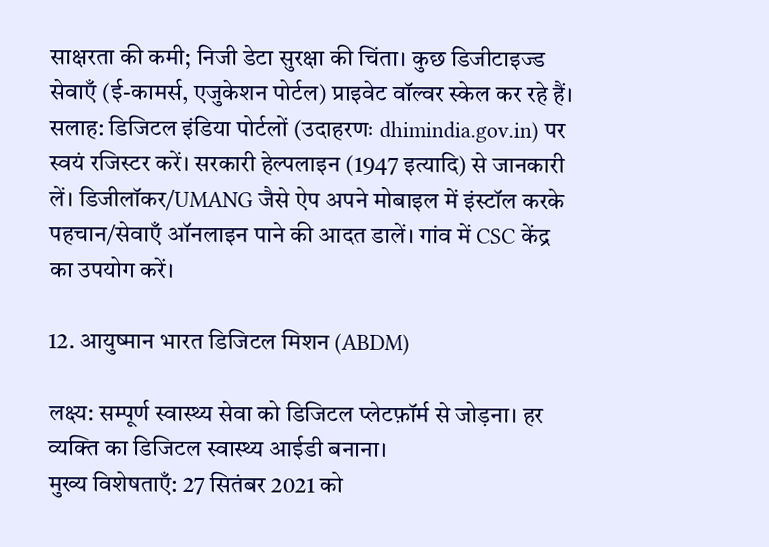साक्षरता की कमी; निजी डेटा सुरक्षा की चिंता। कुछ डिजीटाइज्ड सेवाएँ (ई-कामर्स, एजुकेशन पोर्टल) प्राइवेट वॉल्वर स्केल कर रहे हैं।
सलाह: डिजिटल इंडिया पोर्टलों (उदाहरणः dhimindia.gov.in) पर स्वयं रजिस्टर करें। सरकारी हेल्पलाइन (1947 इत्यादि) से जानकारी लें। डिजीलॉकर/UMANG जैसे ऐप अपने मोबाइल में इंस्टॉल करके पहचान/सेवाएँ ऑनलाइन पाने की आदत डालें। गांव में CSC केंद्र का उपयोग करें।

12. आयुष्मान भारत डिजिटल मिशन (ABDM)

लक्ष्य: सम्पूर्ण स्वास्थ्य सेवा को डिजिटल प्लेटफ़ॉर्म से जोड़ना। हर व्यक्ति का डिजिटल स्वास्थ्य आईडी बनाना।
मुख्य विशेषताएँ: 27 सितंबर 2021 को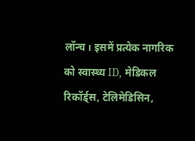लॉन्च। इसमें प्रत्येक नागरिक को स्वास्थ्य ID, मेडिकल रिकॉर्ड्स, टेलिमेडिसिन,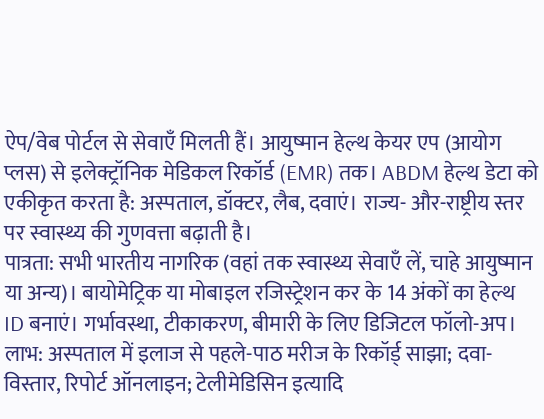ऐप/वेब पोर्टल से सेवाएँ मिलती हैं। आयुष्मान हेल्थ केयर एप (आयोग प्लस) से इलेक्ट्रॉनिक मेडिकल रिकॉर्ड (EMR) तक। ABDM हेल्थ डेटा को एकीकृत करता है: अस्पताल, डॉक्टर, लैब, दवाएं। राज्य- और-राष्ट्रीय स्तर पर स्वास्थ्य की गुणवत्ता बढ़ाती है।
पात्रता: सभी भारतीय नागरिक (वहां तक स्वास्थ्य सेवाएँ लें, चाहे आयुष्मान या अन्य)। बायोमेट्रिक या मोबाइल रजिस्ट्रेशन कर के 14 अंकों का हेल्थ ID बनाएं। गर्भावस्था, टीकाकरण, बीमारी के लिए डिजिटल फॉलो-अप।
लाभ: अस्पताल में इलाज से पहले-पाठ मरीज के रिकॉर्ड् साझा; दवा-विस्तार, रिपोर्ट ऑनलाइन; टेलीमेडिसिन इत्यादि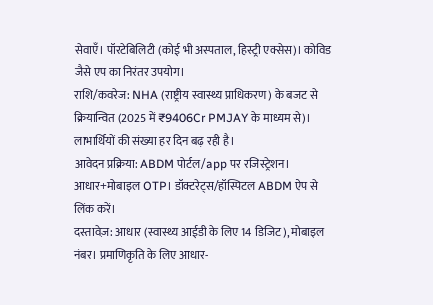सेवाएँ। पॉरटेबिलिटी (कोई भी अस्पताल, हिस्ट्री एक्सेस)। कोविड जैसे एप का निरंतर उपयोग।
राशि/कवरेज: NHA (राष्ट्रीय स्वास्थ्य प्राधिकरण) के बजट से क्रियान्वित (2025 में ₹9406Cr PMJAY के माध्यम से)। लाभार्थियों की संख्या हर दिन बढ़ रही है।
आवेदन प्रक्रिया: ABDM पोर्टल/app पर रजिस्ट्रेशन। आधार+मोबाइल OTP। डॉक्टरेट्स/हॉस्पिटल ABDM ऐप से लिंक करें।
दस्तावेज़: आधार (स्वास्थ्य आईडी के लिए 14 डिजिट), मोबाइल नंबर। प्रमाणिकृति के लिए आधार-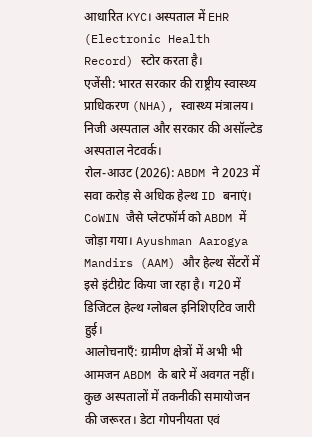आधारित KYC। अस्पताल में EHR (Electronic Health Record) स्टोर करता है।
एजेंसी: भारत सरकार की राष्ट्रीय स्वास्थ्य प्राधिकरण (NHA), स्वास्थ्य मंत्रालय। निजी अस्पताल और सरकार की असॉल्टेड अस्पताल नेटवर्क।
रोल-आउट (2026): ABDM ने 2023 में सवा करोड़ से अधिक हेल्थ ID बनाएं। CoWIN जैसे प्लेटफॉर्म को ABDM में जोड़ा गया। Ayushman Aarogya Mandirs (AAM) और हेल्थ सेंटरों में इसे इंटीग्रेट किया जा रहा है। ग20 में डिजिटल हेल्थ ग्लोबल इनिशिएटिव जारी हुई।
आलोचनाएँ: ग्रामीण क्षेत्रों में अभी भी आमजन ABDM के बारे में अवगत नहीं। कुछ अस्पतालों में तकनीकी समायोजन की जरूरत। डेटा गोपनीयता एवं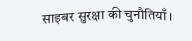साइबर सुरक्षा की चुनौतियाँ।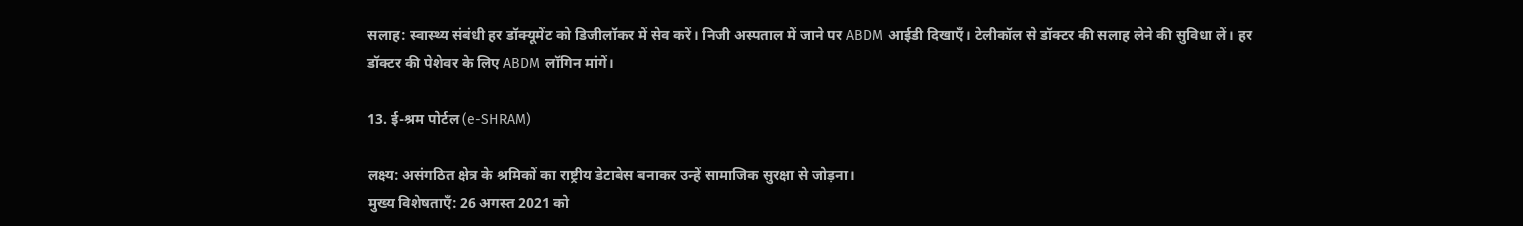सलाह: स्वास्थ्य संबंधी हर डॉक्यूमेंट को डिजीलॉकर में सेव करें। निजी अस्पताल में जाने पर ABDM आईडी दिखाएँ। टेलीकॉल से डॉक्टर की सलाह लेने की सुविधा लें। हर डॉक्टर की पेशेवर के लिए ABDM लॉगिन मांगें।

13. ई-श्रम पोर्टल (e-SHRAM)

लक्ष्य: असंगठित क्षेत्र के श्रमिकों का राष्ट्रीय डेटाबेस बनाकर उन्हें सामाजिक सुरक्षा से जोड़ना।
मुख्य विशेषताएँ: 26 अगस्त 2021 को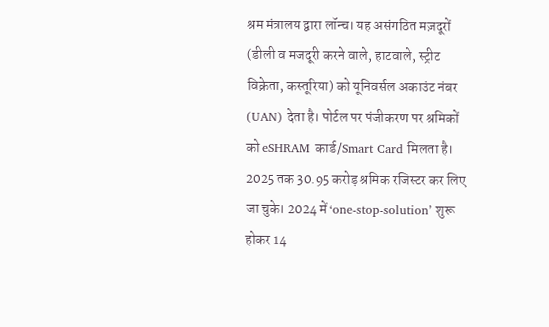श्रम मंत्रालय द्वारा लॉन्च। यह असंगठित मज़दूरों (डीली व मजदूरी करने वाले, हाटवाले, स्ट्रीट विक्रेता, कस्तूरिया) को यूनिवर्सल अकाउंट नंबर (UAN) देता है। पोर्टल पर पंजीकरण पर श्रमिकों को eSHRAM कार्ड/Smart Card मिलता है। 2025 तक 30.95 करोड़ श्रमिक रजिस्टर कर लिए जा चुके। 2024 में ‘one-stop-solution’ शुरू होकर 14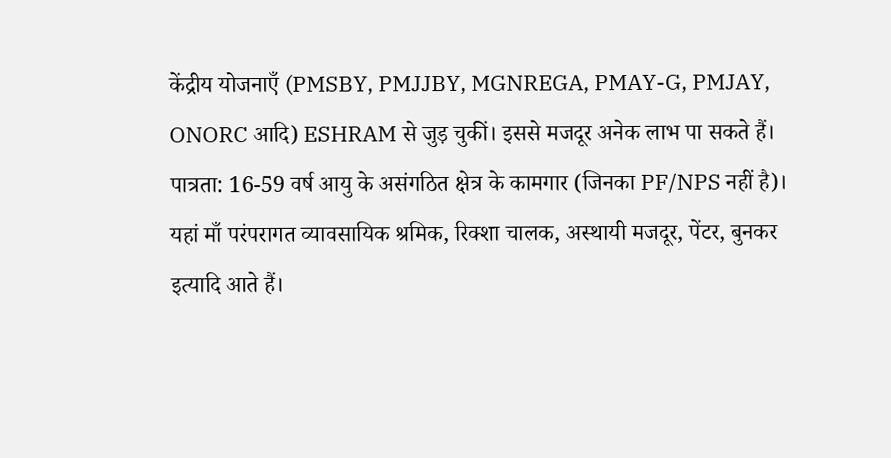केंद्रीय योजनाएँ (PMSBY, PMJJBY, MGNREGA, PMAY-G, PMJAY, ONORC आदि) ESHRAM से जुड़ चुकीं। इससे मजदूर अनेक लाभ पा सकते हैं।
पात्रता: 16-59 वर्ष आयु के असंगठित क्षेत्र के कामगार (जिनका PF/NPS नहीं है)। यहां माँ परंपरागत व्यावसायिक श्रमिक, रिक्शा चालक, अस्थायी मजदूर, पेंटर, बुनकर इत्यादि आते हैं।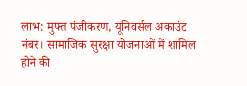लाभ: मुफ्त पंजीकरण, यूनिवर्सल अकाउंट नंबर। सामाजिक सुरक्षा योजनाओं में शामिल होने की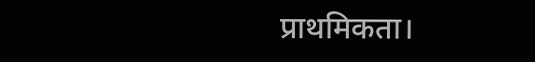प्राथमिकता।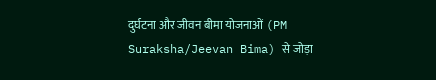दुर्घटना और जीवन बीमा योजनाओं (PM Suraksha/Jeevan Bima) से जोड़ा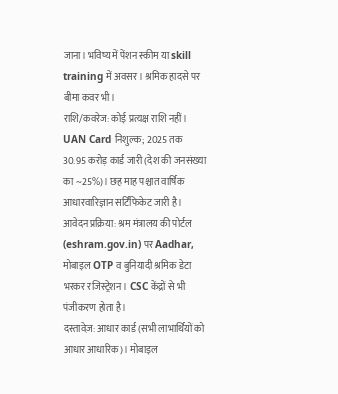जाना। भविष्य में पेंशन स्कीम या skill training में अवसर। श्रमिक हादसे पर बीमा कवर भी।
राशि/कवरेज: कोई प्रत्यक्ष राशि नहीं। UAN Card निशुल्क; 2025 तक 30.95 करोड़ कार्ड जारी (देश की जनसंख्या का ~25%)। छह माह पश्चात वार्षिक आधारवारिज्ञान सर्टिफिकेट जारी है।
आवेदन प्रक्रिया: श्रम मंत्रालय की पोर्टल (eshram.gov.in) पर Aadhar, मोबाइल OTP व बुनियादी श्रमिक डेटा भरकर रजिस्ट्रेशन। CSC केंद्रों से भी पंजीकरण होता है।
दस्तावेज़: आधार कार्ड (सभी लाभार्थियों को आधार आधारिक)। मोबाइल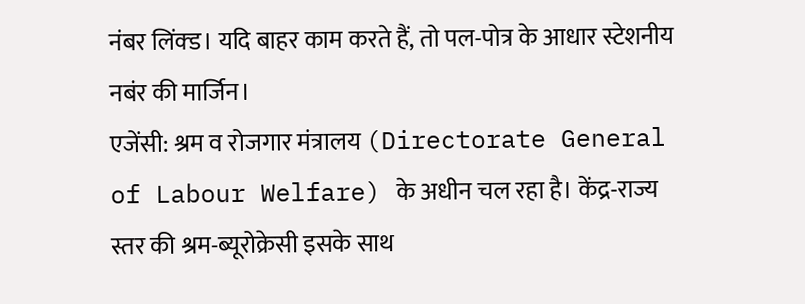नंबर लिंक्ड। यदि बाहर काम करते हैं, तो पल-पोत्र के आधार स्टेशनीय नबंर की मार्जिन।
एजेंसी: श्रम व रोजगार मंत्रालय (Directorate General of Labour Welfare) के अधीन चल रहा है। केंद्र-राज्य स्तर की श्रम-ब्यूरोक्रेसी इसके साथ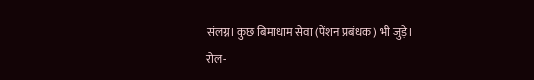संलग्न। कुछ बिमाधाम सेवा (पेंशन प्रबंधक) भी जुड़े।
रोल-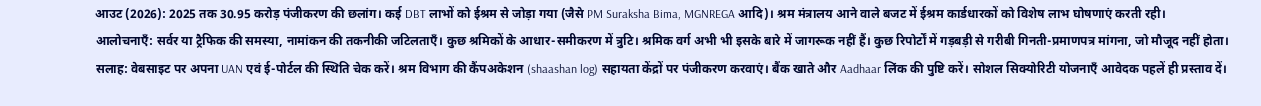आउट (2026): 2025 तक 30.95 करोड़ पंजीकरण की छलांग। कई DBT लाभों को ईश्रम से जोड़ा गया (जैसे PM Suraksha Bima, MGNREGA आदि)। श्रम मंत्रालय आने वाले बजट में ईश्रम कार्डधारकों को विशेष लाभ घोषणाएं करती रही।
आलोचनाएँ: सर्वर या ट्रैफिक की समस्या, नामांकन की तकनीकी जटिलताएँ। कुछ श्रमिकों के आधार-समीकरण में त्रुटि। श्रमिक वर्ग अभी भी इसके बारे में जागरूक नहीं हैं। कुछ रिपोर्टों में गड़बड़ी से गरीबी गिनती-प्रमाणपत्र मांगना, जो मौजूद नहीं होता।
सलाह: वेबसाइट पर अपना UAN एवं ई-पोर्टल की स्थिति चेक करें। श्रम विभाग की कैंपअकेशन (shaashan log) सहायता केंद्रों पर पंजीकरण करवाएं। बैंक खाते और Aadhaar लिंक की पुष्टि करें। सोशल सिक्योरिटी योजनाएँ आवेदक पहलें ही प्रस्ताव दें।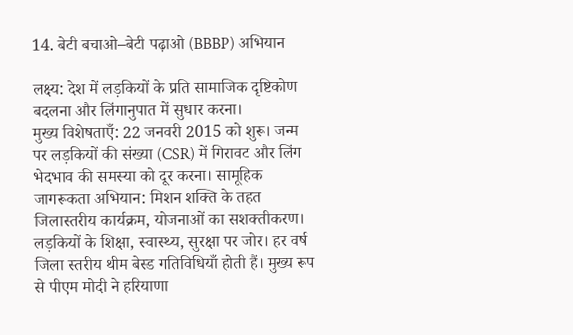14. बेटी बचाओ–बेटी पढ़ाओ (BBBP) अभियान

लक्ष्य: देश में लड़कियों के प्रति सामाजिक दृष्टिकोण बदलना और लिंगानुपात में सुधार करना।
मुख्य विशेषताएँ: 22 जनवरी 2015 को शुरू। जन्म पर लड़कियों की संख्या (CSR) में गिरावट और लिंग भेदभाव की समस्या को दूर करना। सामूहिक जागरूकता अभियान: मिशन शक्ति के तहत जिलास्तरीय कार्यक्रम, योजनाओं का सशक्तीकरण। लड़कियों के शिक्षा, स्वास्थ्य, सुरक्षा पर जोर। हर वर्ष जिला स्तरीय थीम बेस्ड गतिविधियाँ होती हैं। मुख्य रूप से पीएम मोदी ने हरियाणा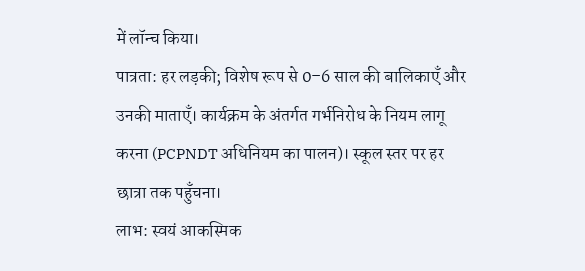में लॉन्च किया।
पात्रता: हर लड़की; विशेष रूप से 0–6 साल की बालिकाएँ और उनकी माताएँ। कार्यक्रम के अंतर्गत गर्भनिरोध के नियम लागू करना (PCPNDT अधिनियम का पालन)। स्कूल स्तर पर हर छात्रा तक पहुँचना।
लाभ: स्वयं आकस्मिक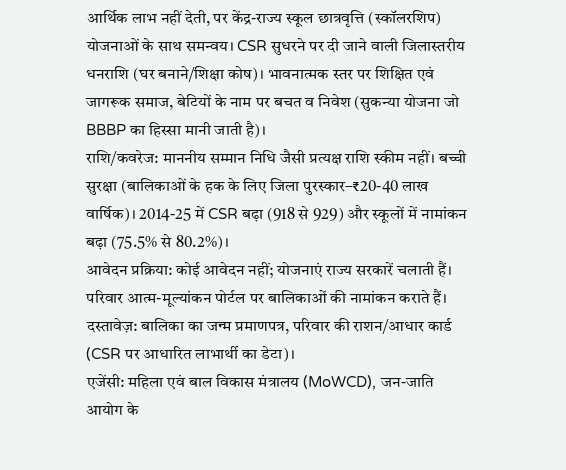आर्थिक लाभ नहीं देती, पर केंद्र-राज्य स्कूल छात्रवृत्ति (स्कॉलरशिप) योजनाओं के साथ समन्वय। CSR सुधरने पर दी जाने वाली जिलास्तरीय धनराशि (घर बनाने/शिक्षा कोष)। भावनात्मक स्तर पर शिक्षित एवं जागरूक समाज, बेटियों के नाम पर बचत व निवेश (सुकन्या योजना जो BBBP का हिस्सा मानी जाती है)।
राशि/कवरेज: माननीय सम्मान निधि जैसी प्रत्यक्ष राशि स्कीम नहीं। बच्ची सुरक्षा (बालिकाओं के हक के लिए जिला पुरस्कार–₹20-40 लाख वार्षिक)। 2014-25 में CSR बढ़ा (918 से 929) और स्कूलों में नामांकन बढ़ा (75.5% से 80.2%)।
आवेदन प्रक्रिया: कोई आवेदन नहीं; योजनाएं राज्य सरकारें चलाती हैं। परिवार आत्म-मूल्यांकन पोर्टल पर बालिकाओं की नामांकन कराते हैं।
दस्तावेज़: बालिका का जन्म प्रमाणपत्र, परिवार की राशन/आधार कार्ड (CSR पर आधारित लाभार्थी का डेटा)।
एजेंसी: महिला एवं बाल विकास मंत्रालय (MoWCD), जन-जाति आयोग के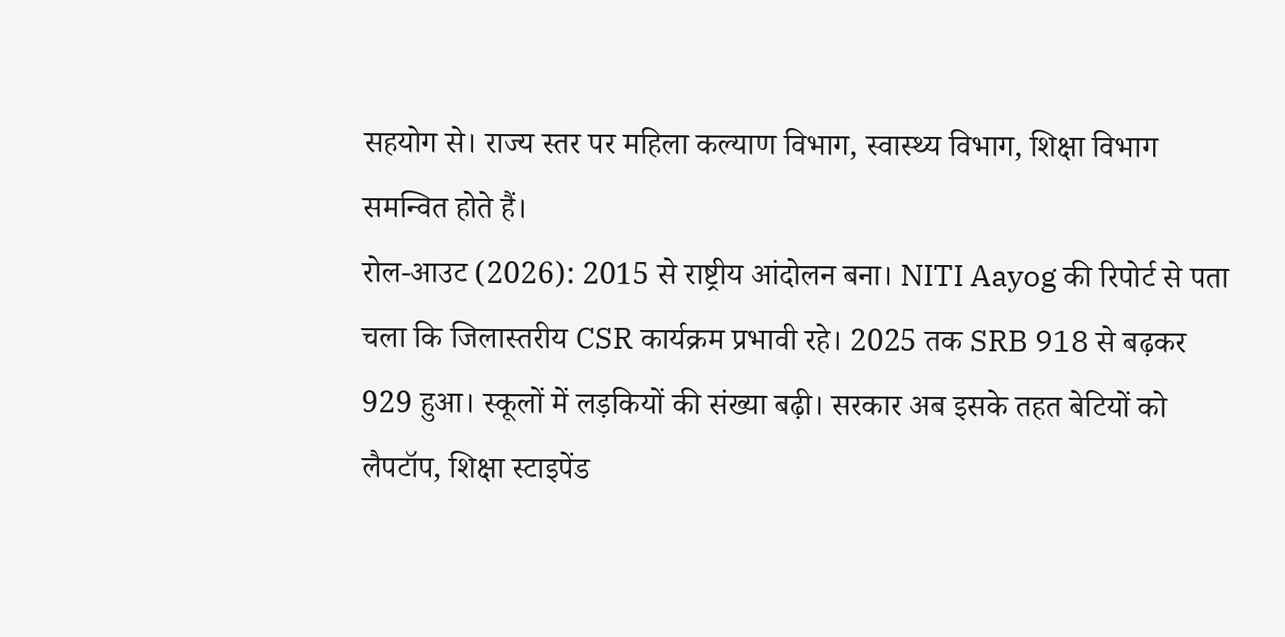सहयोग से। राज्य स्तर पर महिला कल्याण विभाग, स्वास्थ्य विभाग, शिक्षा विभाग समन्वित होते हैं।
रोल-आउट (2026): 2015 से राष्ट्रीय आंदोलन बना। NITI Aayog की रिपोर्ट से पता चला कि जिलास्तरीय CSR कार्यक्रम प्रभावी रहे। 2025 तक SRB 918 से बढ़कर 929 हुआ। स्कूलों में लड़कियों की संख्या बढ़ी। सरकार अब इसके तहत बेटियों को लैपटॉप, शिक्षा स्टाइपेंड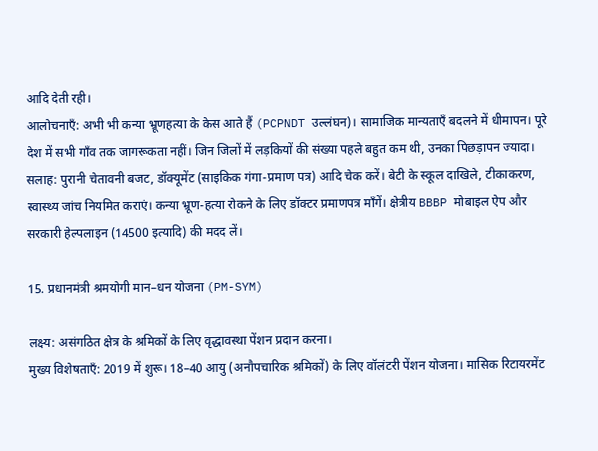आदि देती रही।
आलोचनाएँ: अभी भी कन्या भ्रूणहत्या के केस आते हैं (PCPNDT उल्लंघन)। सामाजिक मान्यताएँ बदलने में धीमापन। पूरे देश में सभी गाँव तक जागरूकता नहीं। जिन जिलों में लड़कियों की संख्या पहले बहुत कम थी, उनका पिछड़ापन ज्यादा।
सलाह: पुरानी चेतावनी बजट, डॉक्यूमेंट (साइकिक गंगा-प्रमाण पत्र) आदि चेक करें। बेटी के स्कूल दाखिले, टीकाकरण, स्वास्थ्य जांच नियमित कराएं। कन्या भ्रूण-हत्या रोकने के लिए डॉक्टर प्रमाणपत्र माँगें। क्षेत्रीय BBBP मोबाइल ऐप और सरकारी हेल्पलाइन (14500 इत्यादि) की मदद लें।

15. प्रधानमंत्री श्रमयोगी मान–धन योजना (PM-SYM)

लक्ष्य: असंगठित क्षेत्र के श्रमिकों के लिए वृद्धावस्था पेंशन प्रदान करना।
मुख्य विशेषताएँ: 2019 में शुरू। 18–40 आयु (अनौपचारिक श्रमिकों) के लिए वॉलंटरी पेंशन योजना। मासिक रिटायरमेंट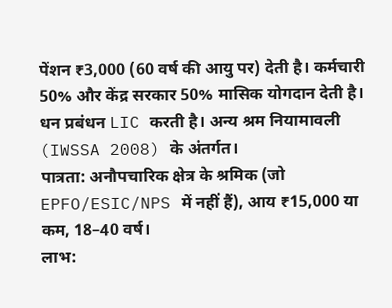पेंशन ₹3,000 (60 वर्ष की आयु पर) देती है। कर्मचारी 50% और केंद्र सरकार 50% मासिक योगदान देती है। धन प्रबंधन LIC करती है। अन्य श्रम नियामावली (IWSSA 2008) के अंतर्गत।
पात्रता: अनौपचारिक क्षेत्र के श्रमिक (जो EPFO/ESIC/NPS में नहीं हैं), आय ₹15,000 या कम, 18–40 वर्ष।
लाभ: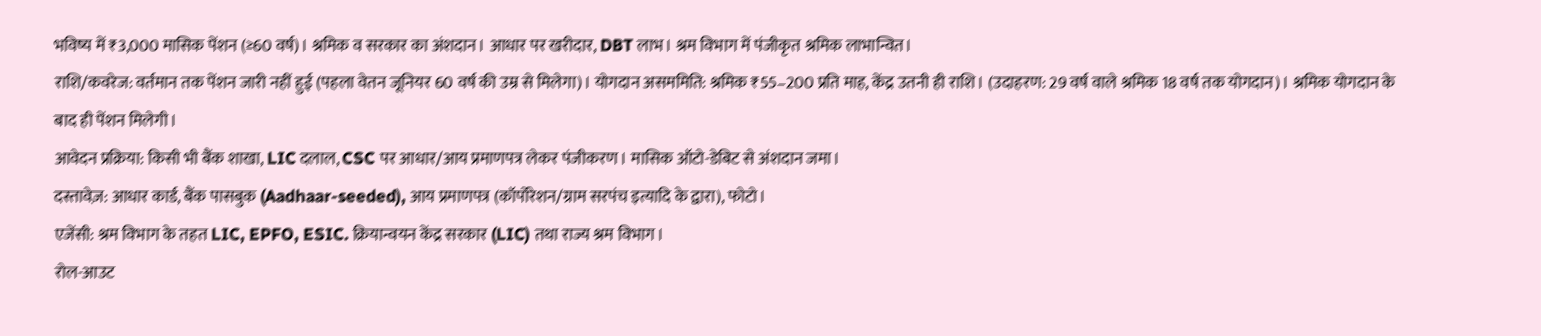भविष्य में ₹3,000 मासिक पेंशन (≥60 वर्ष)। श्रमिक व सरकार का अंशदान। आधार पर खरीदार, DBT लाभ। श्रम विभाग में पंजीकृत श्रमिक लाभान्वित।
राशि/कवरेज: वर्तमान तक पेंशन जारी नहीं हुई (पहला वेतन जूनियर 60 वर्ष की उम्र से मिलेगा)। योगदान असममिति: श्रमिक ₹55–200 प्रति माह, केंद्र उतनी ही राशि। (उदाहरण: 29 वर्ष वाले श्रमिक 18 वर्ष तक योगदान)। श्रमिक योगदान के बाद ही पेंशन मिलेगी।
आवेदन प्रक्रिया: किसी भी बैंक शाखा, LIC दलाल, CSC पर आधार/आय प्रमाणपत्र लेकर पंजीकरण। मासिक ऑटो-डेबिट से अंशदान जमा।
दस्तावेज़: आधार कार्ड, बैंक पासबुक (Aadhaar-seeded), आय प्रमाणपत्र (कॉर्पोरेशन/ग्राम सरपंच इत्यादि के द्वारा), फोटो।
एजेंसी: श्रम विभाग के तहत LIC, EPFO, ESIC. क्रियान्वयन केंद्र सरकार (LIC) तथा राज्य श्रम विभाग।
रोल-आउट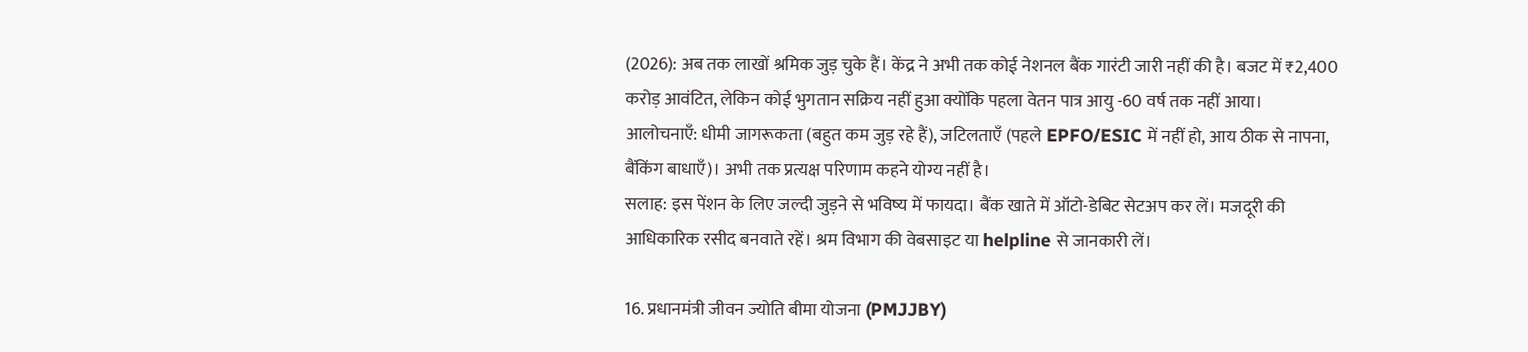(2026): अब तक लाखों श्रमिक जुड़ चुके हैं। केंद्र ने अभी तक कोई नेशनल बैंक गारंटी जारी नहीं की है। बजट में ₹2,400 करोड़ आवंटित, लेकिन कोई भुगतान सक्रिय नहीं हुआ क्योंकि पहला वेतन पात्र आयु -60 वर्ष तक नहीं आया।
आलोचनाएँ: धीमी जागरूकता (बहुत कम जुड़ रहे हैं), जटिलताएँ (पहले EPFO/ESIC में नहीं हो, आय ठीक से नापना, बैंकिंग बाधाएँ)। अभी तक प्रत्यक्ष परिणाम कहने योग्य नहीं है।
सलाह: इस पेंशन के लिए जल्दी जुड़ने से भविष्य में फायदा। बैंक खाते में ऑटो-डेबिट सेटअप कर लें। मजदूरी की आधिकारिक रसीद बनवाते रहें। श्रम विभाग की वेबसाइट या helpline से जानकारी लें।

16. प्रधानमंत्री जीवन ज्योति बीमा योजना (PMJJBY)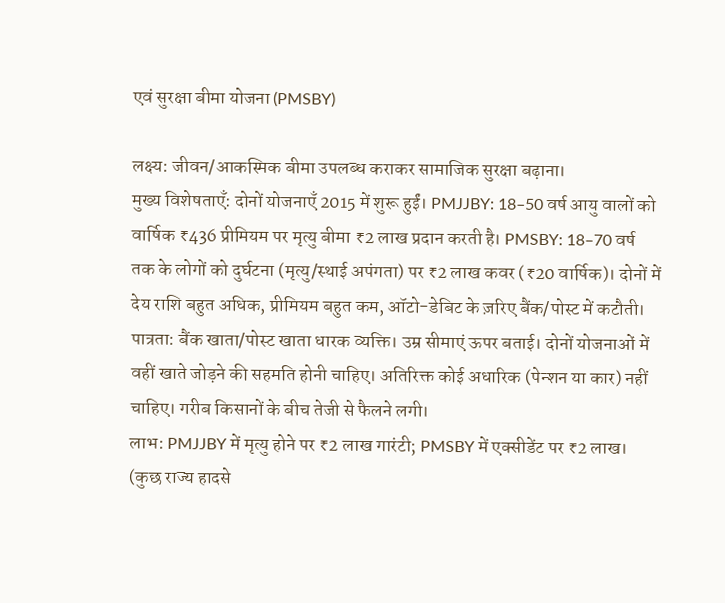एवं सुरक्षा बीमा योजना (PMSBY)

लक्ष्य: जीवन/आकस्मिक बीमा उपलब्ध कराकर सामाजिक सुरक्षा बढ़ाना।
मुख्य विशेषताएँ: दोनों योजनाएँ 2015 में शुरू हुईं। PMJJBY: 18–50 वर्ष आयु वालों को वार्षिक ₹436 प्रीमियम पर मृत्यु बीमा ₹2 लाख प्रदान करती है। PMSBY: 18–70 वर्ष तक के लोगों को दुर्घटना (मृत्यु/स्थाई अपंगता) पर ₹2 लाख कवर (₹20 वार्षिक)। दोनों में देय राशि बहुत अधिक, प्रीमियम बहुत कम, ऑटो-डेबिट के ज़रिए बैंक/पोस्ट में कटौती।
पात्रता: बैंक खाता/पोस्ट खाता धारक व्यक्ति। उम्र सीमाएं ऊपर बताई। दोनों योजनाओं में वहीं खाते जोड़ने की सहमति होनी चाहिए। अतिरिक्त कोई अधारिक (पेन्शन या कार) नहीं चाहिए। गरीब किसानों के बीच तेजी से फैलने लगी।
लाभ: PMJJBY में मृत्यु होने पर ₹2 लाख गारंटी; PMSBY में एक्सीडेंट पर ₹2 लाख। (कुछ राज्य हादसे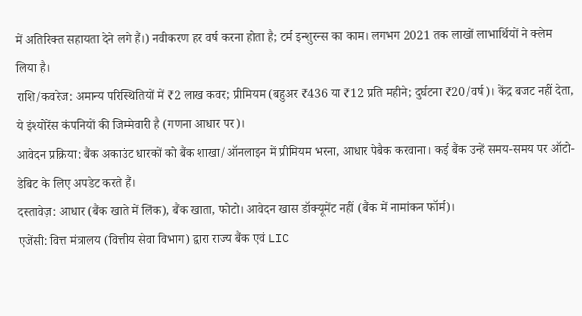में अतिरिक्त सहायता देने लगे हैं।) नवीकरण हर वर्ष करना होता है; टर्म इन्शुरन्स का काम। लगभग 2021 तक लाखों लाभार्थियों ने क्लेम लिया है।
राशि/कवरेज: अमान्य परिस्थितियों में ₹2 लाख कवर; प्रीमियम (बहुअर ₹436 या ₹12 प्रति महीने; दुर्घटना ₹20/वर्ष)। केंद्र बजट नहीं देता, ये इंश्योरेंस कंपनियों की जिम्मेवारी है (गणना आधार पर)।
आवेदन प्रक्रिया: बैंक अकाउंट धारकों को बैंक शाखा/ऑनलाइन में प्रीमियम भरना, आधार पेबैक करवाना। कई बैंक उन्हें समय-समय पर ऑटो-डेबिट के लिए अपडेट करते हैं।
दस्तावेज़: आधार (बैंक खाते में लिंक), बैंक खाता, फोटो। आवेदन खास डॉक्यूमेंट नहीं (बैंक में नामांकन फॉर्म)।
एजेंसी: वित्त मंत्रालय (वित्तीय सेवा विभाग) द्वारा राज्य बैंक एवं LIC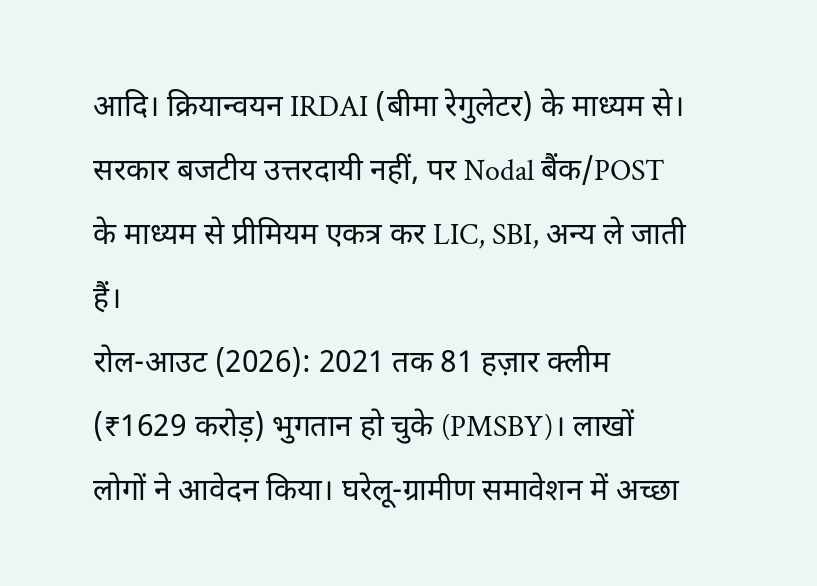आदि। क्रियान्वयन IRDAI (बीमा रेगुलेटर) के माध्यम से। सरकार बजटीय उत्तरदायी नहीं, पर Nodal बैंक/POST के माध्यम से प्रीमियम एकत्र कर LIC, SBI, अन्य ले जाती हैं।
रोल-आउट (2026): 2021 तक 81 हज़ार क्लीम (₹1629 करोड़) भुगतान हो चुके (PMSBY)। लाखों लोगों ने आवेदन किया। घरेलू-ग्रामीण समावेशन में अच्छा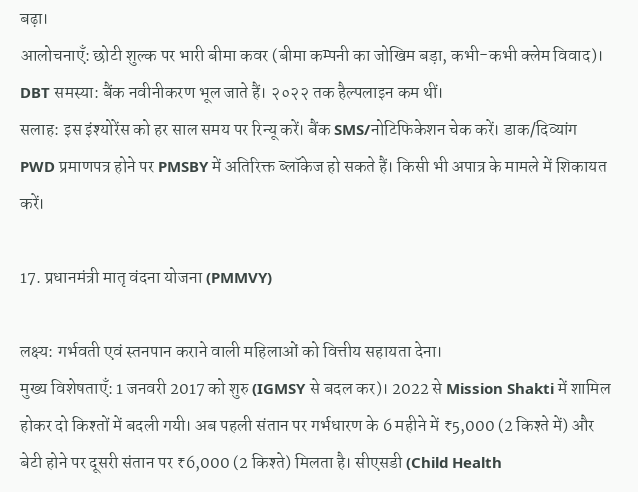बढ़ा।
आलोचनाएँ: छोटी शुल्क पर भारी बीमा कवर (बीमा कम्पनी का जोखिम बड़ा, कभी-कभी क्लेम विवाद)। DBT समस्या: बैंक नवीनीकरण भूल जाते हैं। २०२२ तक हैल्पलाइन कम थीं।
सलाह: इस इंश्योरेंस को हर साल समय पर रिन्यू करें। बैंक SMS/नोटिफिकेशन चेक करें। डाक/दिव्यांग PWD प्रमाणपत्र होने पर PMSBY में अतिरिक्त ब्लॉकेज हो सकते हैं। किसी भी अपात्र के मामले में शिकायत करें।

17. प्रधानमंत्री मातृ वंदना योजना (PMMVY)

लक्ष्य: गर्भवती एवं स्तनपान कराने वाली महिलाओं को वित्तीय सहायता देना।
मुख्य विशेषताएँ: 1 जनवरी 2017 को शुरु (IGMSY से बदल कर)। 2022 से Mission Shakti में शामिल होकर दो किश्तों में बदली गयी। अब पहली संतान पर गर्भधारण के 6 महीने में ₹5,000 (2 किश्ते में) और बेटी होने पर दूसरी संतान पर ₹6,000 (2 किश्ते) मिलता है। सीएसडी (Child Health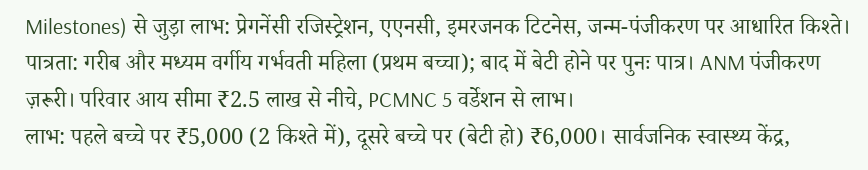Milestones) से जुड़ा लाभ: प्रेगनेंसी रजिस्ट्रेशन, एएनसी, इमरजनक टिटनेस, जन्म-पंजीकरण पर आधारित किश्ते।
पात्रता: गरीब और मध्यम वर्गीय गर्भवती महिला (प्रथम बच्चा); बाद में बेटी होने पर पुनः पात्र। ANM पंजीकरण ज़रूरी। परिवार आय सीमा ₹2.5 लाख से नीचे, PCMNC 5 वर्डेशन से लाभ।
लाभ: पहले बच्चे पर ₹5,000 (2 किश्ते में), दूसरे बच्चे पर (बेटी हो) ₹6,000। सार्वजनिक स्वास्थ्य केंद्र,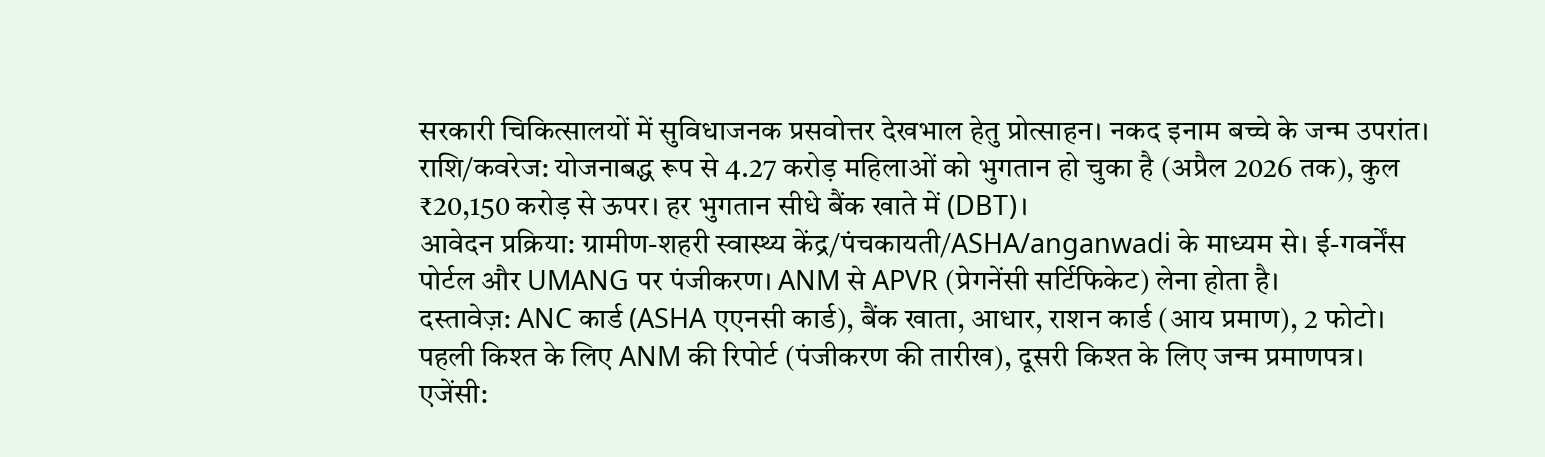सरकारी चिकित्सालयों में सुविधाजनक प्रसवोत्तर देखभाल हेतु प्रोत्साहन। नकद इनाम बच्चे के जन्म उपरांत।
राशि/कवरेज: योजनाबद्ध रूप से 4.27 करोड़ महिलाओं को भुगतान हो चुका है (अप्रैल 2026 तक), कुल ₹20,150 करोड़ से ऊपर। हर भुगतान सीधे बैंक खाते में (DBT)।
आवेदन प्रक्रिया: ग्रामीण-शहरी स्वास्थ्य केंद्र/पंचकायती/ASHA/anganwadi के माध्यम से। ई-गवर्नेंस पोर्टल और UMANG पर पंजीकरण। ANM से APVR (प्रेगनेंसी सर्टिफिकेट) लेना होता है।
दस्तावेज़: ANC कार्ड (ASHA एएनसी कार्ड), बैंक खाता, आधार, राशन कार्ड (आय प्रमाण), 2 फोटो। पहली किश्त के लिए ANM की रिपोर्ट (पंजीकरण की तारीख), दूसरी किश्त के लिए जन्म प्रमाणपत्र।
एजेंसी: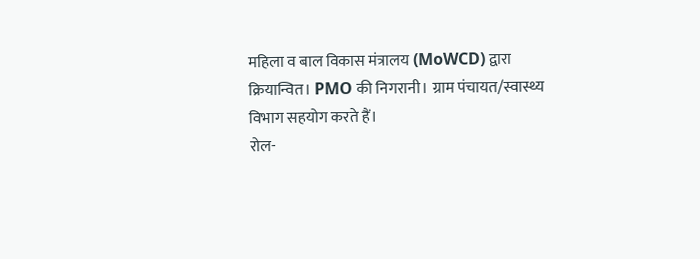महिला व बाल विकास मंत्रालय (MoWCD) द्वारा क्रियान्वित। PMO की निगरानी। ग्राम पंचायत/स्वास्थ्य विभाग सहयोग करते हैं।
रोल-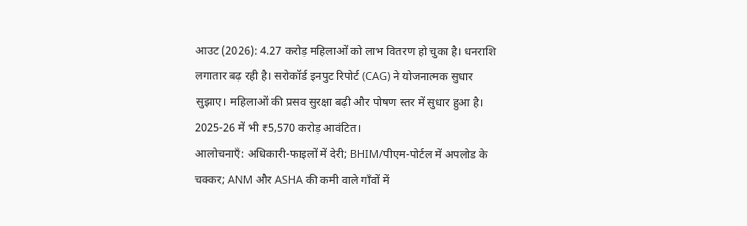आउट (2026): 4.27 करोड़ महिलाओं को लाभ वितरण हो चुका है। धनराशि लगातार बढ़ रही है। सरोकॉर्ड इनपुट रिपोर्ट (CAG) ने योजनात्मक सुधार सुझाए। महिलाओं की प्रसव सुरक्षा बढ़ी और पोषण स्तर में सुधार हुआ है। 2025-26 में भी ₹5,570 करोड़ आवंटित।
आलोचनाएँ: अधिकारी-फाइलों में देरी; BHIM/पीएम-पोर्टल में अपलोड के चक्कर; ANM और ASHA की कमी वाले गाँवों में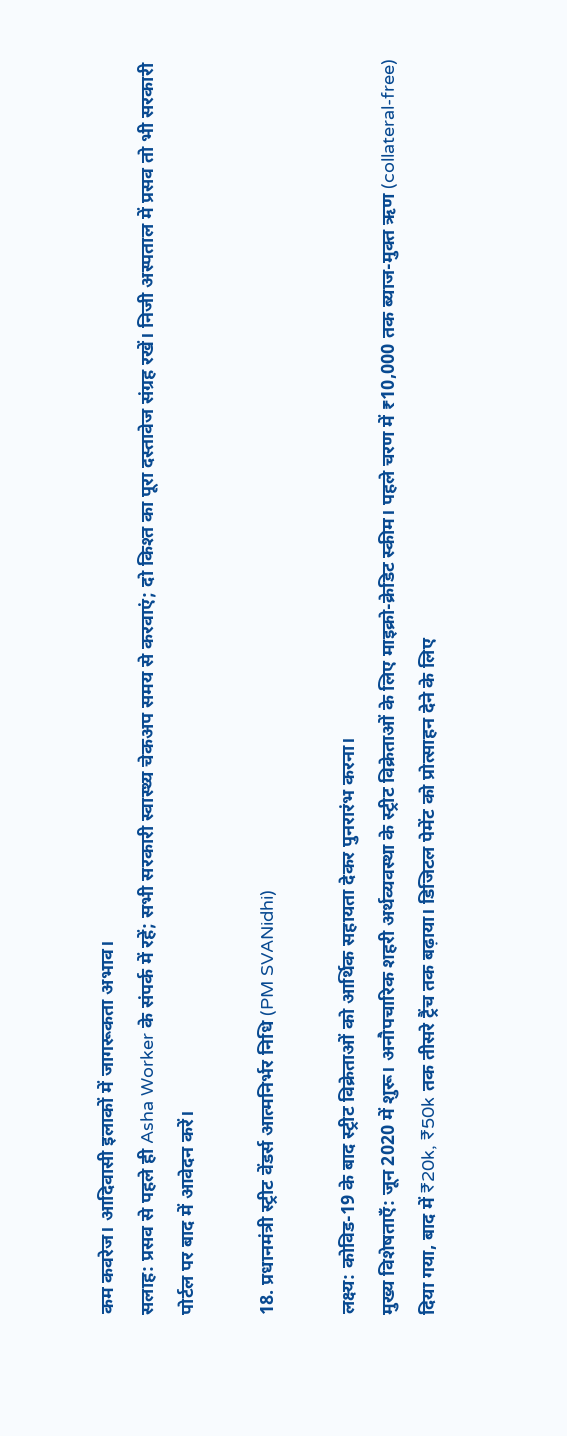कम कवरेज। आदिवासी इलाकों में जागरूकता अभाव।
सलाह: प्रसव से पहले ही Asha Worker के संपर्क में रहें; सभी सरकारी स्वास्थ्य चेकअप समय से करवाएं; दो किश्त का पूरा दस्तावेज संग्रह रखें। निजी अस्पताल में प्रसव तो भी सरकारी पोर्टल पर बाद में आवेदन करें।

18. प्रधानमंत्री स्ट्रीट वेंडर्स आत्मनिर्भर निधि (PM SVANidhi)

लक्ष्य: कोविड-19 के बाद स्ट्रीट विक्रेताओं को आर्थिक सहायता देकर पुनरारंभ करना।
मुख्य विशेषताएँ: जून 2020 में शुरू। अनौपचारिक शहरी अर्थव्यवस्था के स्ट्रीट विक्रेताओं के लिए माइक्रो-क्रेडिट स्कीम। पहले चरण में ₹10,000 तक ब्याज-मुक्त ऋण (collateral-free) दिया गया, बाद में ₹20k, ₹50k तक तीसरे ट्रैंच तक बढ़ाया। डिजिटल पेमेंट को प्रोत्साहन देने के लिए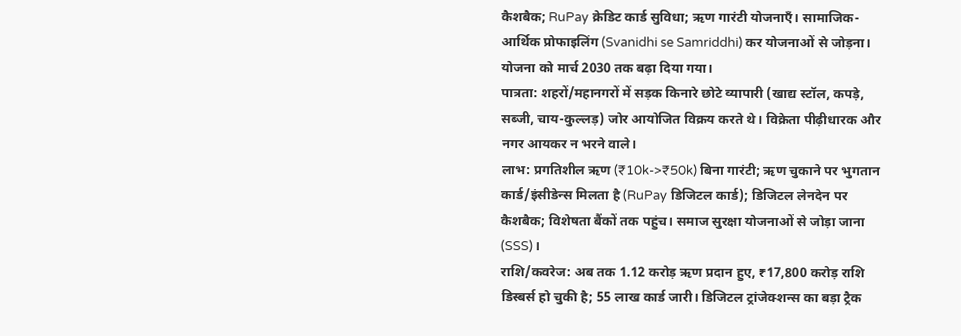कैशबैक; RuPay क्रेडिट कार्ड सुविधा; ऋण गारंटी योजनाएँ। सामाजिक-आर्थिक प्रोफाइलिंग (Svanidhi se Samriddhi) कर योजनाओं से जोड़ना। योजना को मार्च 2030 तक बढ़ा दिया गया।
पात्रता: शहरों/महानगरों में सड़क किनारे छोटे व्यापारी (खाद्य स्टॉल, कपड़े, सब्जी, चाय-कुल्लड़) जोर आयोजित विक्रय करते थे। विक्रेता पीढ़ीधारक और नगर आयकर न भरने वाले।
लाभ: प्रगतिशील ऋण (₹10k->₹50k) बिना गारंटी; ऋण चुकाने पर भुगतान कार्ड/इंसीडेन्स मिलता है (RuPay डिजिटल कार्ड); डिजिटल लेनदेन पर कैशबैक; विशेषता बैंकों तक पहुंच। समाज सुरक्षा योजनाओं से जोड़ा जाना (SSS)।
राशि/कवरेज: अब तक 1.12 करोड़ ऋण प्रदान हुए, ₹17,800 करोड़ राशि डिस्बर्स हो चुकी है; 55 लाख कार्ड जारी। डिजिटल ट्रांजेक्शन्स का बड़ा ट्रैक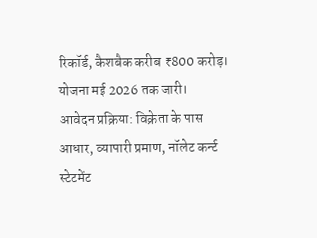रिकॉर्ड, कैशबैक करीब ₹800 करोड़। योजना मई 2026 तक जारी।
आवेदन प्रक्रिया: विक्रेता के पास आधार, व्यापारी प्रमाण, नॉलेट कर्न्ट स्टेटमेंट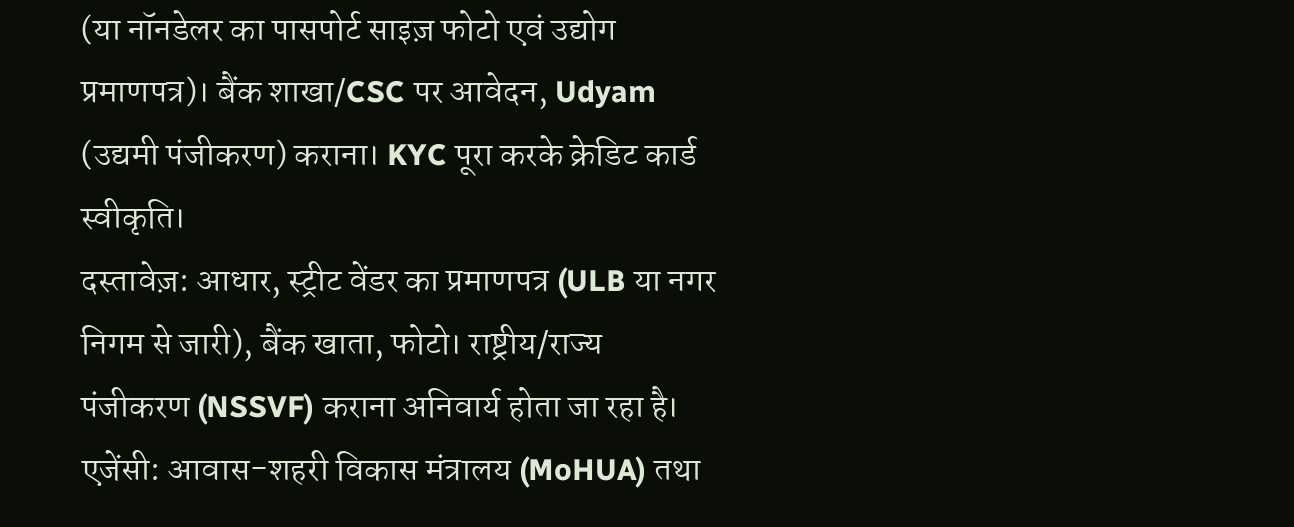(या नॉनडेलर का पासपोर्ट साइज़ फोटो एवं उद्योग प्रमाणपत्र)। बैंक शाखा/CSC पर आवेदन, Udyam (उद्यमी पंजीकरण) कराना। KYC पूरा करके क्रेडिट कार्ड स्वीकृति।
दस्तावेज़: आधार, स्ट्रीट वेंडर का प्रमाणपत्र (ULB या नगर निगम से जारी), बैंक खाता, फोटो। राष्ट्रीय/राज्य पंजीकरण (NSSVF) कराना अनिवार्य होता जा रहा है।
एजेंसी: आवास-शहरी विकास मंत्रालय (MoHUA) तथा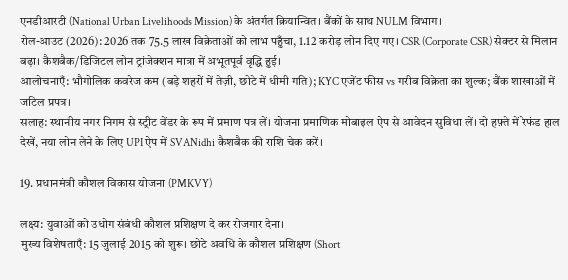एनडीआरटी (National Urban Livelihoods Mission) के अंतर्गत क्रियान्वित। बैंकों के साथ NULM विभाग।
रोल-आउट (2026): 2026 तक 75.5 लाख विक्रेताओं को लाभ पहुँचा, 1.12 करोड़ लोन दिए गए। CSR (Corporate CSR) सेक्टर से मिलान बढ़ा। कैशबैक/डिजिटल लोन ट्रांजेक्शन मात्रा में अभूतपूर्व वृद्धि हुई।
आलोचनाएँ: भौगोलिक कवरेज कम (बड़े शहरों में तेज़ी, छोटे में धीमी गति); KYC एजेंट फीस vs गरीब विक्रेता का शुल्क; बैंक शाखाओं में जटिल प्रपत्र।
सलाह: स्थानीय नगर निगम से स्ट्रीट वेंडर के रूप में प्रमाण पत्र लें। योजना प्रमाणिक मोबाइल ऐप से आवेदन सुविधा लें। दो हफ़्ते में रेफंड हाल देखें, नया लोन लेने के लिए UPI ऐप में SVANidhi कैशबैक की राशि चेक करें।

19. प्रधानमंत्री कौशल विकास योजना (PMKVY)

लक्ष्य: युवाओं को उधोग संबंधी कौशल प्रशिक्षण दे कर रोजगार देना।
मुख्य विशेषताएँ: 15 जुलाई 2015 को शुरू। छोटे अवधि के कौशल प्रशिक्षण (Short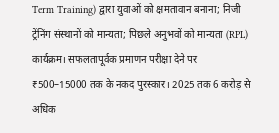Term Training) द्वारा युवाओं को क्षमतावान बनाना; निजी ट्रेंनिंग संस्थानों को मान्यता; पिछले अनुभवों को मान्यता (RPL) कार्यक्रम। सफलतापूर्वक प्रमाणन परीक्षा देने पर ₹500–15000 तक के नकद पुरस्कार। 2025 तक 6 करोड़ से अधिक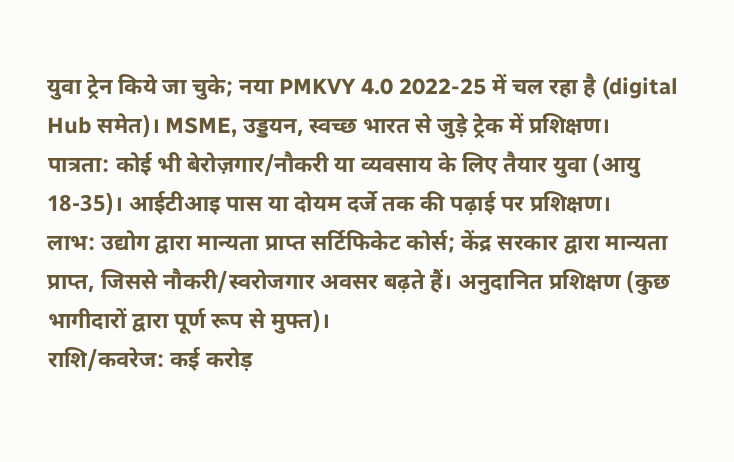युवा ट्रेन किये जा चुके; नया PMKVY 4.0 2022-25 में चल रहा है (digital Hub समेत)। MSME, उड्डयन, स्वच्छ भारत से जुड़े ट्रेक में प्रशिक्षण।
पात्रता: कोई भी बेरोज़गार/नौकरी या व्यवसाय के लिए तैयार युवा (आयु 18-35)। आईटीआइ पास या दोयम दर्जे तक की पढ़ाई पर प्रशिक्षण।
लाभ: उद्योग द्वारा मान्यता प्राप्त सर्टिफिकेट कोर्स; केंद्र सरकार द्वारा मान्यता प्राप्त, जिससे नौकरी/स्वरोजगार अवसर बढ़ते हैं। अनुदानित प्रशिक्षण (कुछ भागीदारों द्वारा पूर्ण रूप से मुफ्त)।
राशि/कवरेज: कई करोड़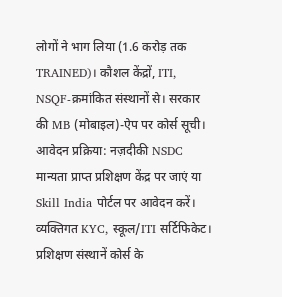लोगों ने भाग लिया (1.6 करोड़ तक TRAINED)। कौशल केंद्रों, ITI, NSQF-क्रमांकित संस्थानों से। सरकार की MB (मोबाइल)-ऐप पर कोर्स सूची।
आवेदन प्रक्रिया: नज़दीकी NSDC मान्यता प्राप्त प्रशिक्षण केंद्र पर जाएं या Skill India पोर्टल पर आवेदन करें। व्यक्तिगत KYC, स्कूल/ITI सर्टिफिकेट। प्रशिक्षण संस्थानें कोर्स के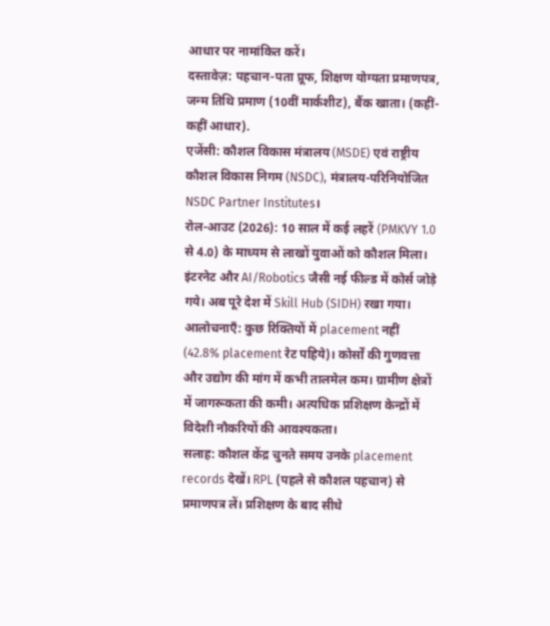आधार पर नामांकित करें।
दस्तावेज़: पहचान-पता प्रूफ, शिक्षण योग्यता प्रमाणपत्र, जन्म तिथि प्रमाण (10वीं मार्कशीट), बैंक खाता। (कहीं-कहीं आधार).
एजेंसी: कौशल विकास मंत्रालय (MSDE) एवं राष्ट्रीय कौशल विकास निगम (NSDC), मंत्रालय-परिनियोजित NSDC Partner Institutes।
रोल-आउट (2026): 10 साल में कई लहरें (PMKVY 1.0 से 4.0) के माध्यम से लाखों युवाओं को कौशल मिला। इंटरनेट और AI/Robotics जैसी नई फील्ड में कोर्स जोड़े गये। अब पूरे देश में Skill Hub (SIDH) रखा गया।
आलोचनाएँ: कुछ रिक्तियों में placement नहीं (42.8% placement रेट पहिये)। कोर्सों की गुणवत्ता और उद्योग की मांग में कभी तालमेल कम। ग्रामीण क्षेत्रों में जागरूकता की कमी। अत्यधिक प्रशिक्षण केन्द्रों में विदेशी नौकरियों की आवश्यकता।
सलाह: कौशल केंद्र चुनते समय उनके placement records देखें। RPL (पहले से कौशल पहचान) से प्रमाणपत्र लें। प्रशिक्षण के बाद सीधे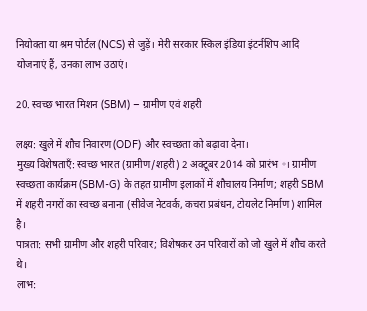नियोक्ता या श्रम पोर्टल (NCS) से जुड़ें। मेरी सरकार स्किल इंडिया इंटर्नशिप आदि योजनाएं हैं, उनका लाभ उठाएं।

20. स्वच्छ भारत मिशन (SBM) – ग्रामीण एवं शहरी

लक्ष्य: खुले में शौच निवारण (ODF) और स्वच्छता को बढ़ावा देना।
मुख्य विशेषताएँ: स्वच्छ भारत (ग्रामीण/शहरी) 2 अक्टूबर 2014 को प्रारंभ。। ग्रामीण स्वच्छता कार्यक्रम (SBM-G) के तहत ग्रामीण इलाकों में शौचालय निर्माण; शहरी SBM में शहरी नगरों का स्वच्छ बनाना (सीवेज नेटवर्क, कचरा प्रबंधन, टोयलेट निर्माण) शामिल है।
पात्रता: सभी ग्रामीण और शहरी परिवार; विशेषकर उन परिवारों को जो खुले में शौच करते थे।
लाभ: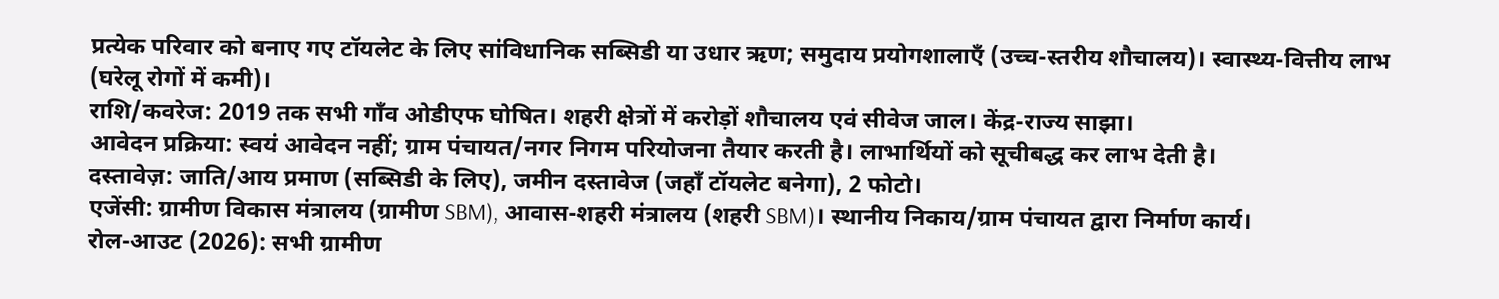प्रत्येक परिवार को बनाए गए टॉयलेट के लिए सांविधानिक सब्सिडी या उधार ऋण; समुदाय प्रयोगशालाएँ (उच्च-स्तरीय शौचालय)। स्वास्थ्य-वित्तीय लाभ (घरेलू रोगों में कमी)।
राशि/कवरेज: 2019 तक सभी गाँव ओडीएफ घोषित। शहरी क्षेत्रों में करोड़ों शौचालय एवं सीवेज जाल। केंद्र-राज्य साझा।
आवेदन प्रक्रिया: स्वयं आवेदन नहीं; ग्राम पंचायत/नगर निगम परियोजना तैयार करती है। लाभार्थियों को सूचीबद्ध कर लाभ देती है।
दस्तावेज़: जाति/आय प्रमाण (सब्सिडी के लिए), जमीन दस्तावेज (जहाँ टॉयलेट बनेगा), 2 फोटो।
एजेंसी: ग्रामीण विकास मंत्रालय (ग्रामीण SBM), आवास-शहरी मंत्रालय (शहरी SBM)। स्थानीय निकाय/ग्राम पंचायत द्वारा निर्माण कार्य।
रोल-आउट (2026): सभी ग्रामीण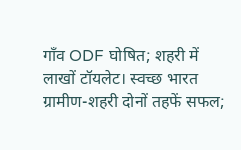गाँव ODF घोषित; शहरी में लाखों टॉयलेट। स्वच्छ भारत ग्रामीण-शहरी दोनों तहफें सफल;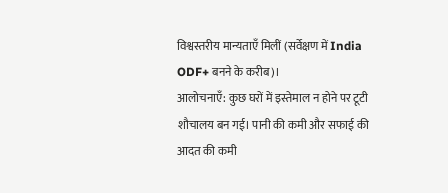विश्वस्तरीय मान्यताएँ मिलीं (सर्वेक्षण में India ODF+ बनने के करीब)।
आलोचनाएँ: कुछ घरों में इस्तेमाल न होने पर टूटी शौचालय बन गई। पानी की कमी और सफाई की आदत की कमी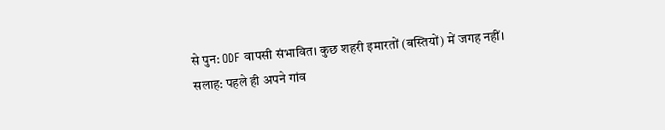से पुन: ODF वापसी संभावित। कुछ शहरी इमारतों (बस्तियों) में जगह नहीं।
सलाह: पहले ही अपने गांव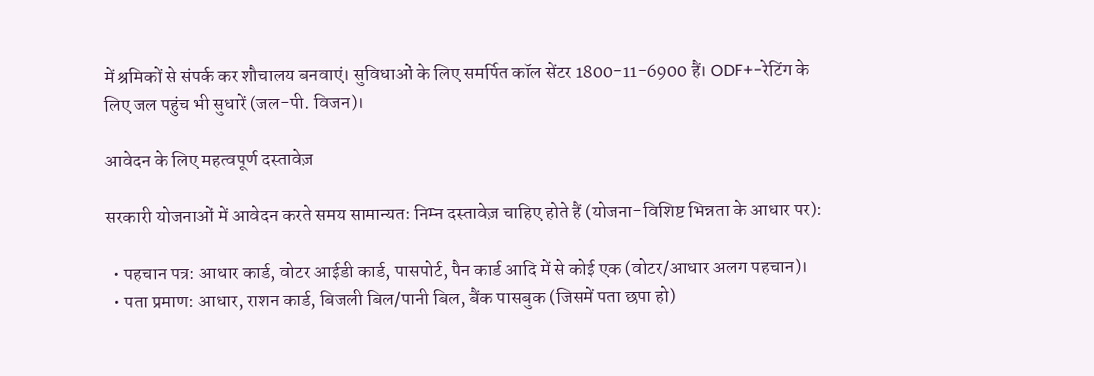में श्रमिकों से संपर्क कर शौचालय बनवाएं। सुविधाओं के लिए समर्पित कॉल सेंटर 1800-11-6900 हैं। ODF+-रेटिंग के लिए जल पहुंच भी सुधारें (जल-पी. विजन)।

आवेदन के लिए महत्वपूर्ण दस्तावेज़

सरकारी योजनाओं में आवेदन करते समय सामान्यतः निम्न दस्तावेज़ चाहिए होते हैं (योजना-विशिष्ट भिन्नता के आधार पर):

  • पहचान पत्र: आधार कार्ड, वोटर आईडी कार्ड, पासपोर्ट, पैन कार्ड आदि में से कोई एक (वोटर/आधार अलग पहचान)।
  • पता प्रमाण: आधार, राशन कार्ड, बिजली बिल/पानी बिल, बैंक पासबुक (जिसमें पता छपा हो)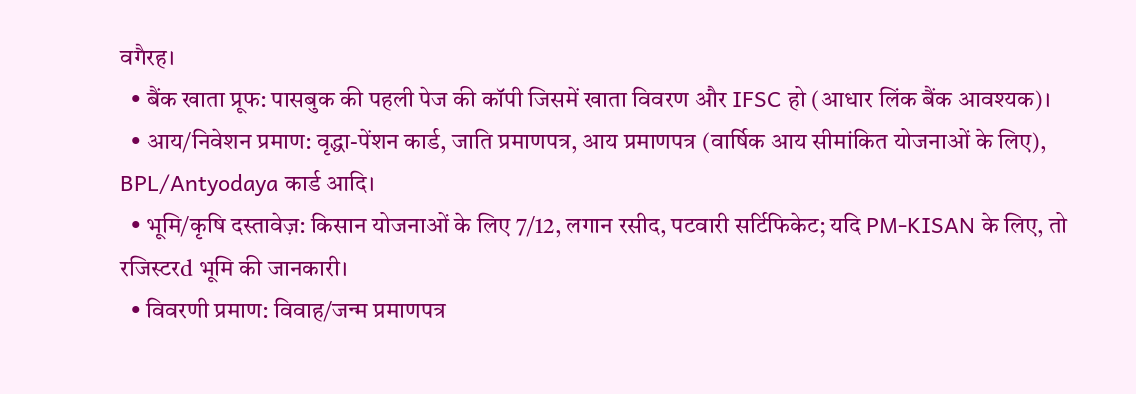वगैरह।
  • बैंक खाता प्रूफ: पासबुक की पहली पेज की कॉपी जिसमें खाता विवरण और IFSC हो (आधार लिंक बैंक आवश्यक)।
  • आय/निवेशन प्रमाण: वृद्धा-पेंशन कार्ड, जाति प्रमाणपत्र, आय प्रमाणपत्र (वार्षिक आय सीमांकित योजनाओं के लिए), BPL/Antyodaya कार्ड आदि।
  • भूमि/कृषि दस्तावेज़: किसान योजनाओं के लिए 7/12, लगान रसीद, पटवारी सर्टिफिकेट; यदि PM-KISAN के लिए, तो रजिस्टरd भूमि की जानकारी।
  • विवरणी प्रमाण: विवाह/जन्म प्रमाणपत्र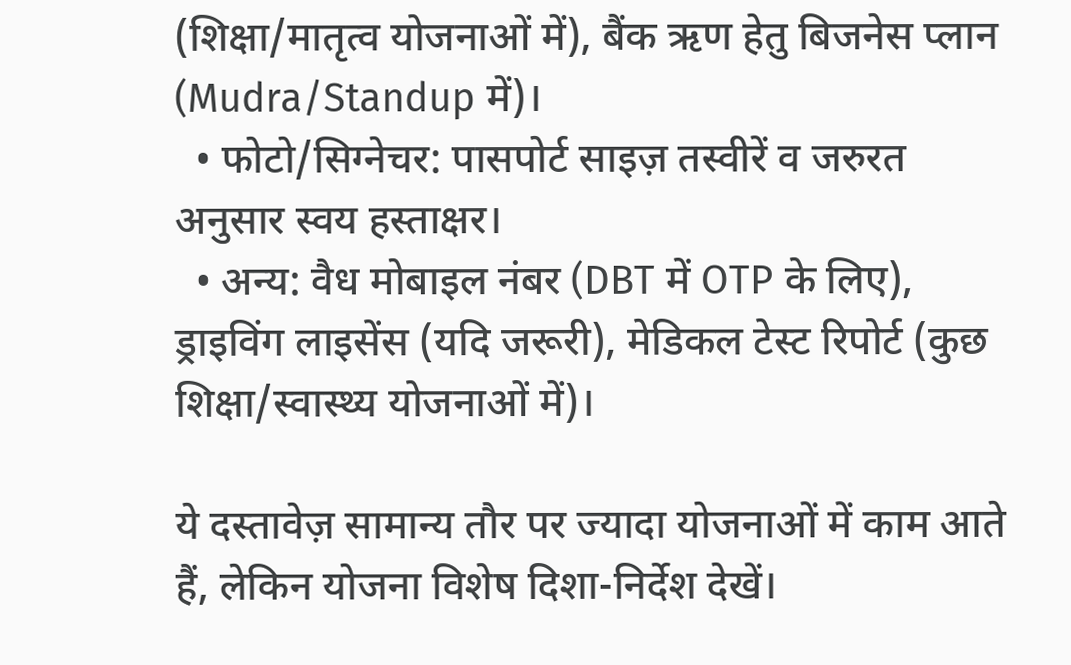(शिक्षा/मातृत्व योजनाओं में), बैंक ऋण हेतु बिजनेस प्लान (Mudra/Standup में)।
  • फोटो/सिग्नेचर: पासपोर्ट साइज़ तस्वीरें व जरुरत अनुसार स्वय हस्ताक्षर।
  • अन्य: वैध मोबाइल नंबर (DBT में OTP के लिए), ड्राइविंग लाइसेंस (यदि जरूरी), मेडिकल टेस्ट रिपोर्ट (कुछ शिक्षा/स्वास्थ्य योजनाओं में)।

ये दस्तावेज़ सामान्य तौर पर ज्यादा योजनाओं में काम आते हैं, लेकिन योजना विशेष दिशा-निर्देश देखें।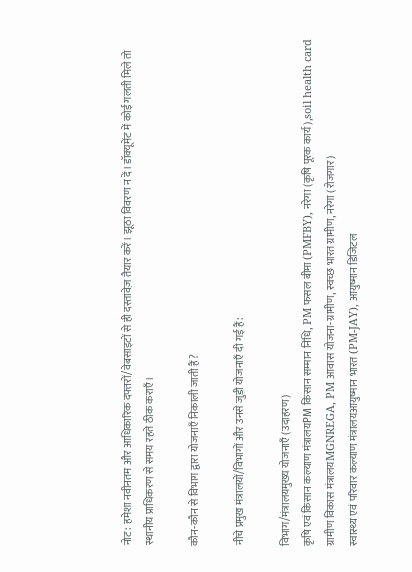नोट: हमेशा नवीनतम और आधिकारिक दफ्तरों/वेबसाइटों से ही दस्तावेज़ तैयार करें। झूठा विवरण न दें। डॉक्यूमेंट में कोई गलती मिले तो स्थानीय प्राधिकरण से समय रहते ठीक कराएँ।

कौन-कौन से विभाग द्वारा योजनाएँ निकाली जाती हैं?

नीचे प्रमुख मंत्रालयों/विभागों और उनसे जुड़ी योजनाएँ दी गई हैं:

विभाग/मंत्रालयमुख्य योजनाएँ (उदाहरण)
कृषि एवं किसान कल्याण मंत्रालयPM किसान सम्मान निधि, PM फसल बीमा (PMFBY), नरेगा (कृषि पूरक कार्य),soil health card
ग्रामीण विकास मंत्रालयMGNREGA, PM आवास योजना-ग्रामीण, स्वच्छ भारत ग्रामीण, नरेगा (रोजगार)
स्वास्थ्य एवं परिवार कल्याण मंत्रालयआयुष्मान भारत (PM-JAY), आयुष्मान डिजिटल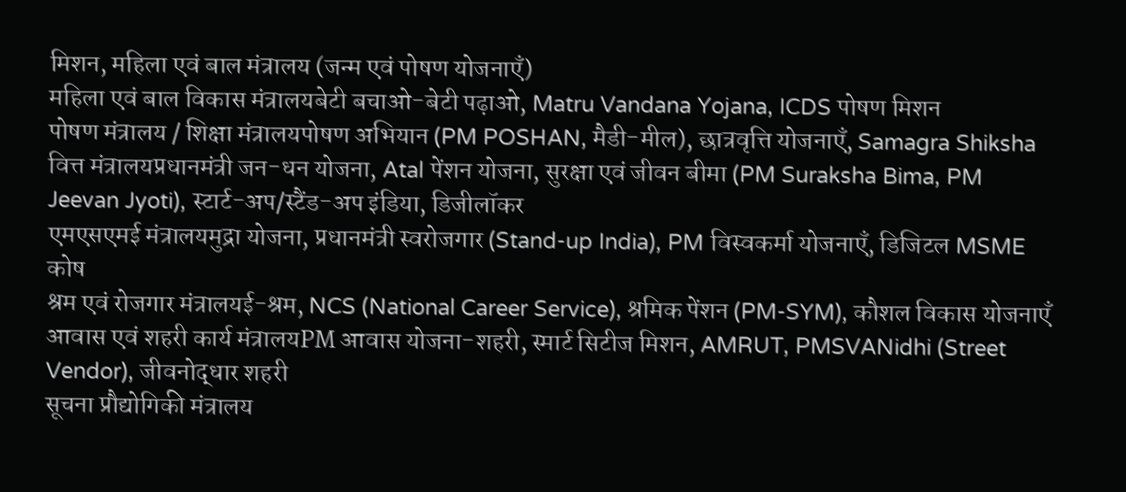मिशन, महिला एवं बाल मंत्रालय (जन्म एवं पोषण योजनाएँ)
महिला एवं बाल विकास मंत्रालयबेटी बचाओ-बेटी पढ़ाओ, Matru Vandana Yojana, ICDS पोषण मिशन
पोषण मंत्रालय / शिक्षा मंत्रालयपोषण अभियान (PM POSHAN, मैडी-मील), छात्रवृत्ति योजनाएँ, Samagra Shiksha
वित्त मंत्रालयप्रधानमंत्री जन-धन योजना, Atal पेंशन योजना, सुरक्षा एवं जीवन बीमा (PM Suraksha Bima, PM Jeevan Jyoti), स्टार्ट-अप/स्टैंड-अप इंडिया, डिजीलॉकर
एमएसएमई मंत्रालयमुद्रा योजना, प्रधानमंत्री स्वरोजगार (Stand-up India), PM विस्वकर्मा योजनाएँ, डिजिटल MSME कोष
श्रम एवं रोजगार मंत्रालयई-श्रम, NCS (National Career Service), श्रमिक पेंशन (PM-SYM), कौशल विकास योजनाएँ
आवास एवं शहरी कार्य मंत्रालयPM आवास योजना-शहरी, स्मार्ट सिटीज मिशन, AMRUT, PMSVANidhi (Street Vendor), जीवनोद्धार शहरी
सूचना प्रौद्योगिकी मंत्रालय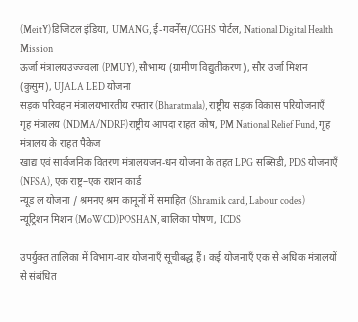(MeitY)डिजिटल इंडिया, UMANG, ई-गवर्नेंस/CGHS पोर्टल, National Digital Health Mission
ऊर्जा मंत्रालयउज्ज्वला (PMUY), सौभाग्य (ग्रामीण विद्युतीकरण), सौर उर्जा मिशन (कुसुम), UJALA LED योजना
सड़क परिवहन मंत्रालयभारतीय रफ्तार (Bharatmala), राष्ट्रीय सड़क विकास परियोजनाएँ
गृह मंत्रालय (NDMA/NDRF)राष्ट्रीय आपदा राहत कोष, PM National Relief Fund, गृह मंत्रालय के राहत पैकेज
खाद्य एवं सार्वजनिक वितरण मंत्रालयजन-धन योजना के तहत LPG सब्सिडी, PDS योजनाएँ (NFSA), एक राष्ट्र–एक राशन कार्ड
न्यूड ल योजना / श्रमनए श्रम कानूनों में समाहित (Shramik card, Labour codes)
न्यूट्रिशन मिशन (MoWCD)POSHAN, बालिका पोषण, ICDS

उपर्युक्त तालिका में विभाग-वार योजनाएँ सूचीबद्ध हैं। कई योजनाएँ एक से अधिक मंत्रालयों से संबंधित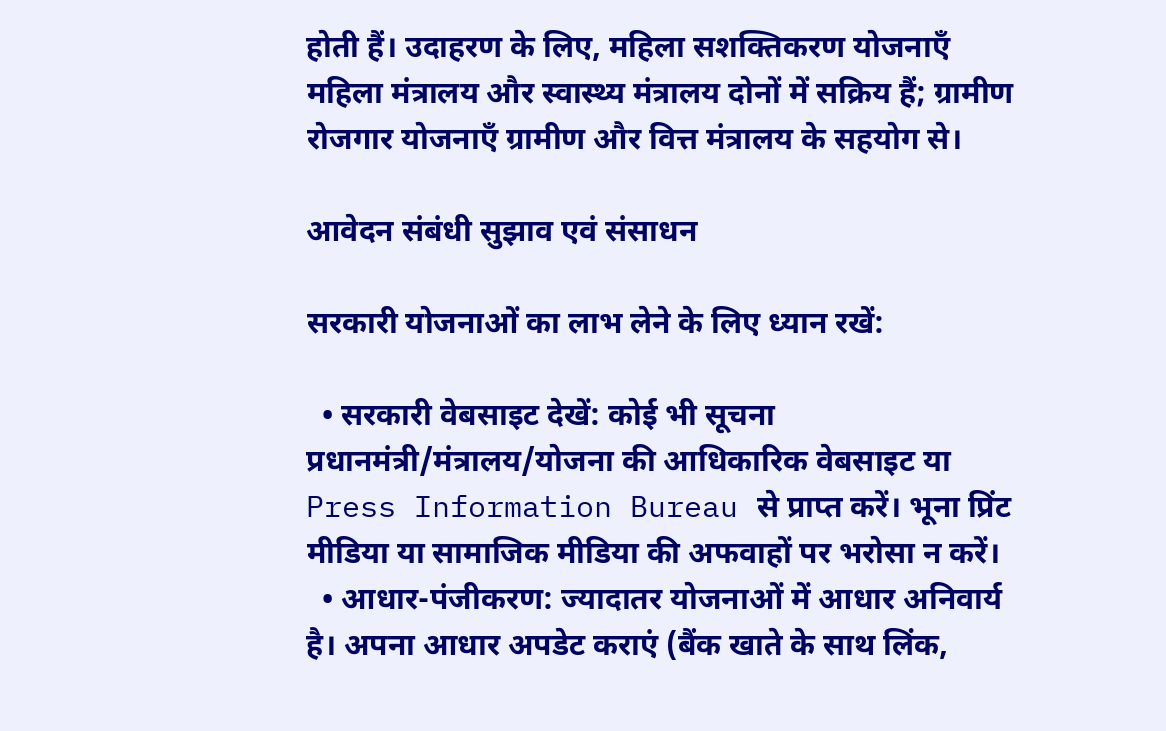होती हैं। उदाहरण के लिए, महिला सशक्तिकरण योजनाएँ महिला मंत्रालय और स्वास्थ्य मंत्रालय दोनों में सक्रिय हैं; ग्रामीण रोजगार योजनाएँ ग्रामीण और वित्त मंत्रालय के सहयोग से।

आवेदन संबंधी सुझाव एवं संसाधन

सरकारी योजनाओं का लाभ लेने के लिए ध्यान रखें:

  • सरकारी वेबसाइट देखें: कोई भी सूचना प्रधानमंत्री/मंत्रालय/योजना की आधिकारिक वेबसाइट या Press Information Bureau से प्राप्त करें। भूना प्रिंट मीडिया या सामाजिक मीडिया की अफवाहों पर भरोसा न करें।
  • आधार-पंजीकरण: ज्यादातर योजनाओं में आधार अनिवार्य है। अपना आधार अपडेट कराएं (बैंक खाते के साथ लिंक,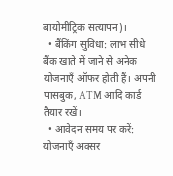बायोमीट्रिक सत्यापन)।
  • बैंकिंग सुविधा: लाभ सीधे बैंक खाते में जाने से अनेक योजनाएँ ऑफर होती हैं। अपनी पासबुक, ATM आदि कार्ड तैयार रखें।
  • आवेदन समय पर करें: योजनाएँ अक्सर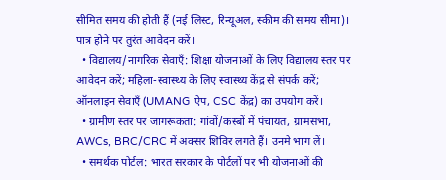सीमित समय की होती हैं (नई लिस्ट, रिन्यूअल, स्कीम की समय सीमा)। पात्र होने पर तुरंत आवेदन करें।
  • विद्यालय/नागरिक सेवाएँ: शिक्षा योजनाओं के लिए विद्यालय स्तर पर आवेदन करें; महिला-स्वास्थ्य के लिए स्वास्थ्य केंद्र से संपर्क करें; ऑनलाइन सेवाएँ (UMANG ऐप, CSC केंद्र) का उपयोग करें।
  • ग्रामीण स्तर पर जागरूकता: गांवों/कस्बों में पंचायत, ग्रामसभा, AWCs, BRC/CRC में अक्सर शिविर लगते हैं। उनमे भाग लें।
  • समर्थक पोर्टल: भारत सरकार के पोर्टलों पर भी योजनाओं की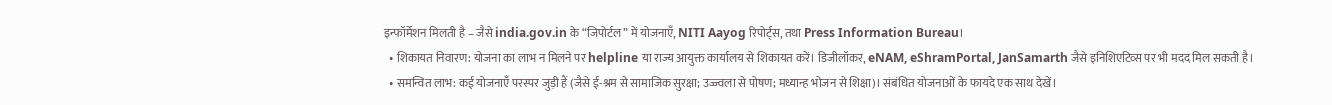इन्फॉर्मेशन मिलती है – जैसे india.gov.in के “जिपोर्टल” में योजनाएँ, NITI Aayog रिपोर्ट्स, तथा Press Information Bureau।
  • शिकायत निवारण: योजना का लाभ न मिलने पर helpline या राज्य आयुक्त कार्यालय से शिकायत करें। डिजीलॉकर, eNAM, eShramPortal, JanSamarth जैसे इनिशिएटिव्स पर भी मदद मिल सकती है।
  • समन्वित लाभ: कई योजनाएँ परस्पर जुड़ी हैं (जैसे ई-श्रम से सामाजिक सुरक्षा; उज्ज्वला से पोषण; मध्यान्ह भोजन से शिक्षा)। संबंधित योजनाओं के फायदे एक साथ देखें।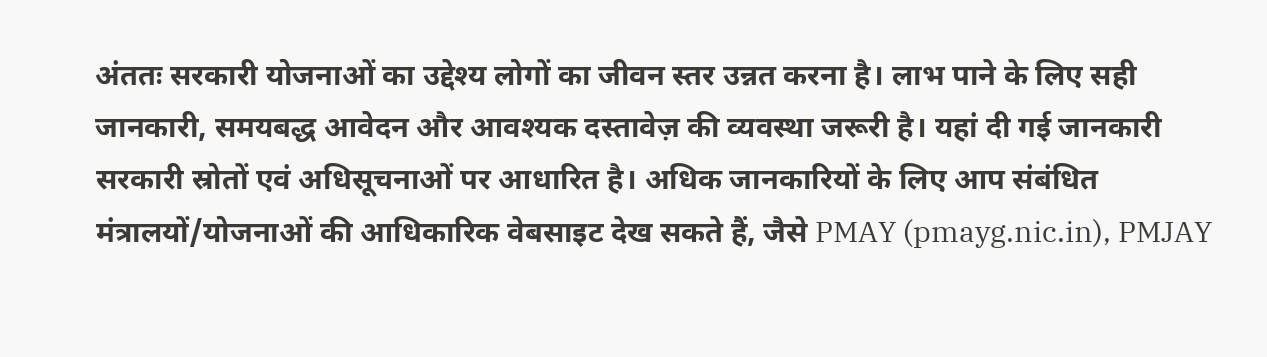अंततः सरकारी योजनाओं का उद्देश्य लोगों का जीवन स्तर उन्नत करना है। लाभ पाने के लिए सही जानकारी, समयबद्ध आवेदन और आवश्यक दस्तावेज़ की व्यवस्था जरूरी है। यहां दी गई जानकारी सरकारी स्रोतों एवं अधिसूचनाओं पर आधारित है। अधिक जानकारियों के लिए आप संबंधित मंत्रालयों/योजनाओं की आधिकारिक वेबसाइट देख सकते हैं, जैसे PMAY (pmayg.nic.in), PMJAY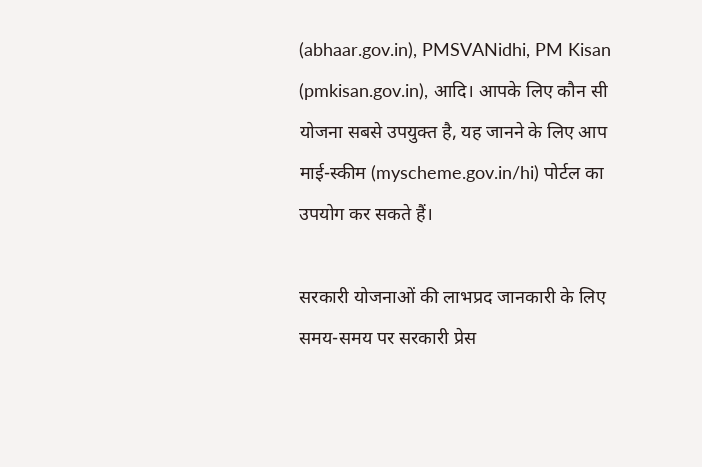(abhaar.gov.in), PMSVANidhi, PM Kisan (pmkisan.gov.in), आदि। आपके लिए कौन सी योजना सबसे उपयुक्त है, यह जानने के लिए आप माई-स्कीम (myscheme.gov.in/hi) पोर्टल का उपयोग कर सकते हैं।

सरकारी योजनाओं की लाभप्रद जानकारी के लिए समय-समय पर सरकारी प्रेस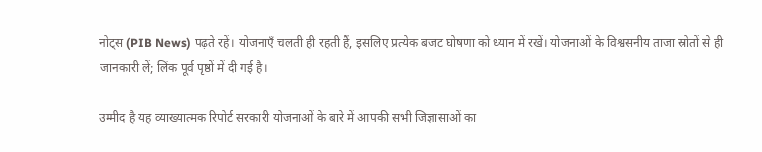नोट्स (PIB News) पढ़ते रहें। योजनाएँ चलती ही रहती हैं, इसलिए प्रत्येक बजट घोषणा को ध्यान में रखें। योजनाओं के विश्वसनीय ताजा स्रोतों से ही जानकारी लें; लिंक पूर्व पृष्ठों में दी गई है।

उम्मीद है यह व्याख्यात्मक रिपोर्ट सरकारी योजनाओं के बारे में आपकी सभी जिज्ञासाओं का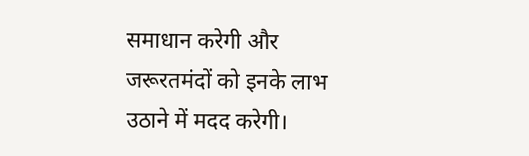समाधान करेगी और जरूरतमंदों को इनके लाभ उठाने में मदद करेगी।